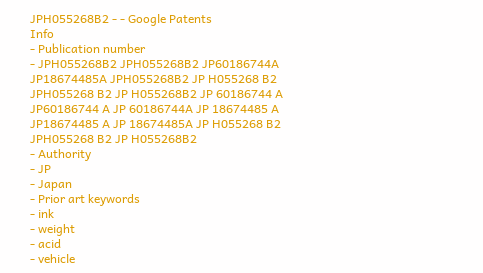JPH055268B2 - - Google Patents
Info
- Publication number
- JPH055268B2 JPH055268B2 JP60186744A JP18674485A JPH055268B2 JP H055268 B2 JPH055268 B2 JP H055268B2 JP 60186744 A JP60186744 A JP 60186744A JP 18674485 A JP18674485 A JP 18674485A JP H055268 B2 JPH055268 B2 JP H055268B2
- Authority
- JP
- Japan
- Prior art keywords
- ink
- weight
- acid
- vehicle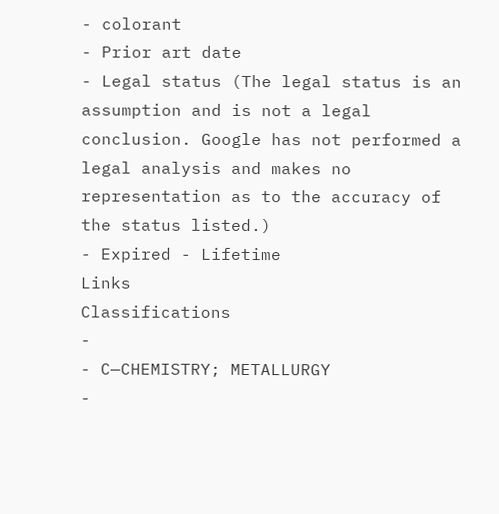- colorant
- Prior art date
- Legal status (The legal status is an assumption and is not a legal conclusion. Google has not performed a legal analysis and makes no representation as to the accuracy of the status listed.)
- Expired - Lifetime
Links
Classifications
-
- C—CHEMISTRY; METALLURGY
-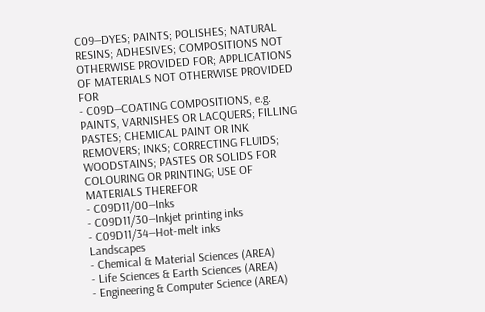C09—DYES; PAINTS; POLISHES; NATURAL RESINS; ADHESIVES; COMPOSITIONS NOT OTHERWISE PROVIDED FOR; APPLICATIONS OF MATERIALS NOT OTHERWISE PROVIDED FOR
- C09D—COATING COMPOSITIONS, e.g. PAINTS, VARNISHES OR LACQUERS; FILLING PASTES; CHEMICAL PAINT OR INK REMOVERS; INKS; CORRECTING FLUIDS; WOODSTAINS; PASTES OR SOLIDS FOR COLOURING OR PRINTING; USE OF MATERIALS THEREFOR
- C09D11/00—Inks
- C09D11/30—Inkjet printing inks
- C09D11/34—Hot-melt inks
Landscapes
- Chemical & Material Sciences (AREA)
- Life Sciences & Earth Sciences (AREA)
- Engineering & Computer Science (AREA)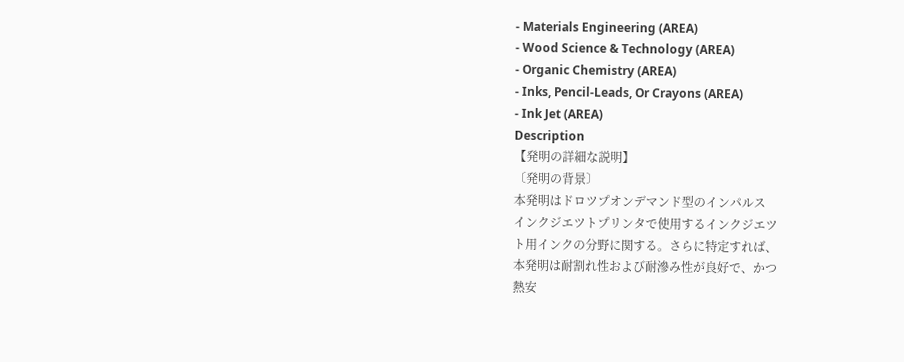- Materials Engineering (AREA)
- Wood Science & Technology (AREA)
- Organic Chemistry (AREA)
- Inks, Pencil-Leads, Or Crayons (AREA)
- Ink Jet (AREA)
Description
【発明の詳細な説明】
〔発明の背景〕
本発明はドロツプオンデマンド型のインパルス
インクジエツトプリンタで使用するインクジエツ
ト用インクの分野に関する。さらに特定すれば、
本発明は耐割れ性および耐滲み性が良好で、かつ
熱安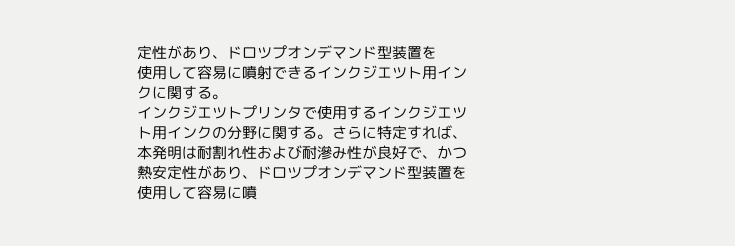定性があり、ドロツプオンデマンド型装置を
使用して容易に噴射できるインクジエツト用イン
クに関する。
インクジエツトプリンタで使用するインクジエツ
ト用インクの分野に関する。さらに特定すれば、
本発明は耐割れ性および耐滲み性が良好で、かつ
熱安定性があり、ドロツプオンデマンド型装置を
使用して容易に噴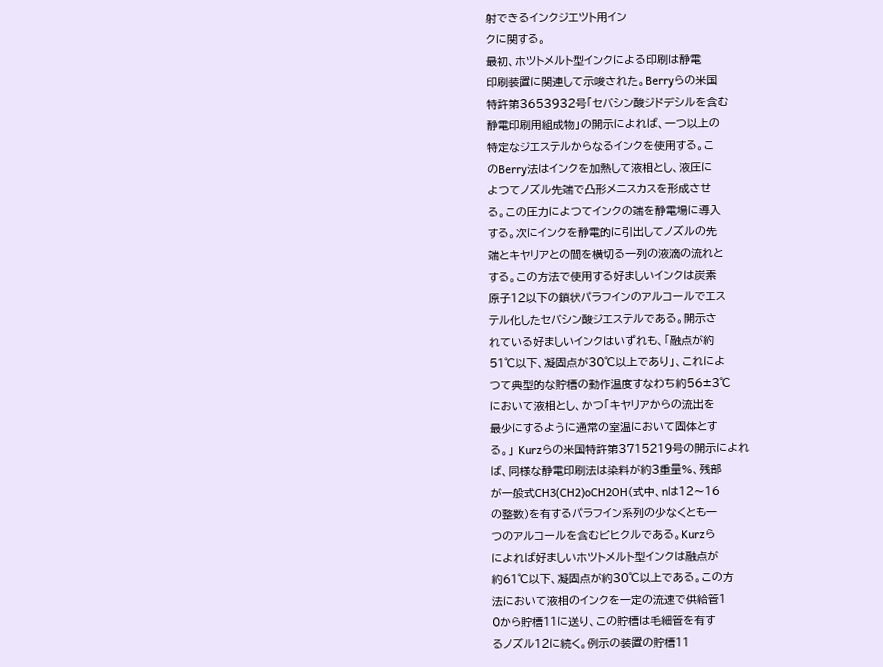射できるインクジエツト用イン
クに関する。
最初、ホツトメルト型インクによる印刷は静電
印刷装置に関連して示唆された。Berryらの米国
特許第3653932号「セバシン酸ジドデシルを含む
静電印刷用組成物」の開示によれば、一つ以上の
特定なジエステルからなるインクを使用する。こ
のBerry法はインクを加熱して液相とし、液圧に
よつてノズル先端で凸形メニスカスを形成させ
る。この圧力によつてインクの端を静電場に導入
する。次にインクを静電的に引出してノズルの先
端とキヤリアとの間を横切る一列の液滴の流れと
する。この方法で使用する好ましいインクは炭素
原子12以下の鎖状パラフインのアルコールでエス
テル化したセバシン酸ジエステルである。開示さ
れている好ましいインクはいずれも、「融点が約
51℃以下、凝固点が30℃以上であり」、これによ
つて典型的な貯槽の動作温度すなわち約56±3℃
において液相とし、かつ「キヤリアからの流出を
最少にするように通常の室温において固体とす
る。」 Kurzらの米国特許第3715219号の開示によれ
ば、同様な静電印刷法は染料が約3重量%、残部
が一般式CH3(CH2)oCH2OH(式中、nは12〜16
の整数)を有するパラフイン系列の少なくとも一
つのアルコールを含むビヒクルである。Kurzら
によれば好ましいホツトメルト型インクは融点が
約61℃以下、凝固点が約30℃以上である。この方
法において液相のインクを一定の流速で供給管1
0から貯槽11に送り、この貯槽は毛細管を有す
るノズル12に続く。例示の装置の貯槽11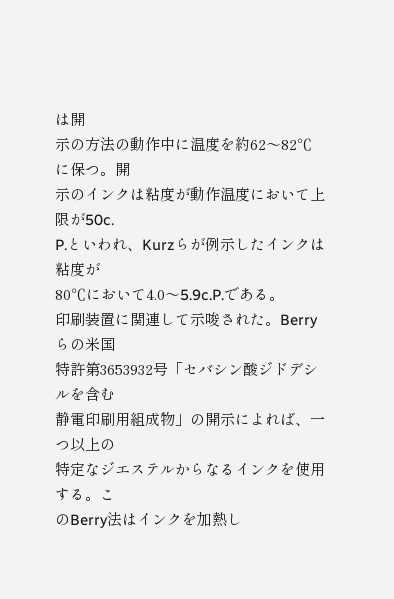は開
示の方法の動作中に温度を約62〜82℃に保つ。開
示のインクは粘度が動作温度において上限が50c.
P.といわれ、Kurzらが例示したインクは粘度が
80℃において4.0〜5.9c.P.である。
印刷装置に関連して示唆された。Berryらの米国
特許第3653932号「セバシン酸ジドデシルを含む
静電印刷用組成物」の開示によれば、一つ以上の
特定なジエステルからなるインクを使用する。こ
のBerry法はインクを加熱し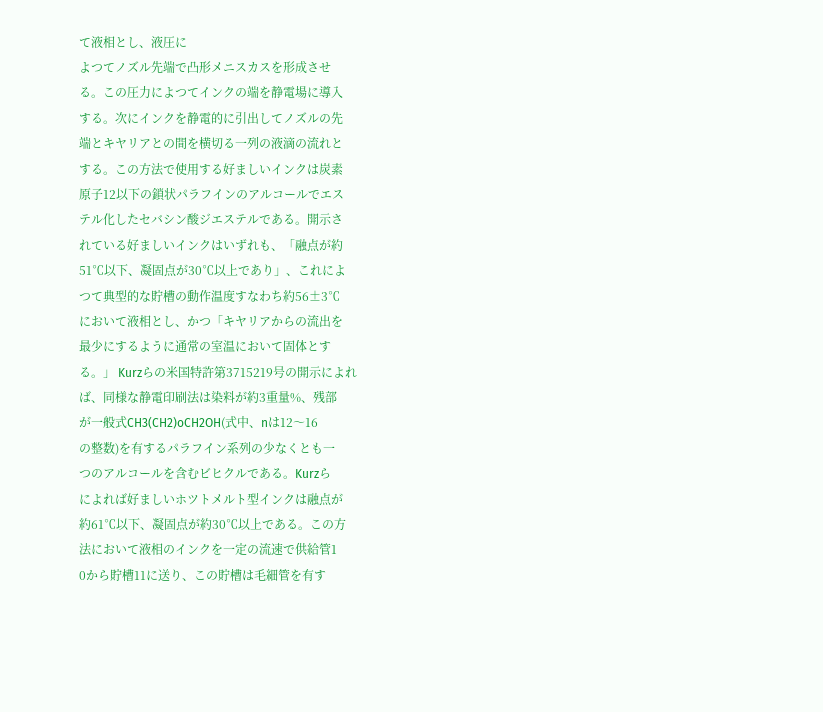て液相とし、液圧に
よつてノズル先端で凸形メニスカスを形成させ
る。この圧力によつてインクの端を静電場に導入
する。次にインクを静電的に引出してノズルの先
端とキヤリアとの間を横切る一列の液滴の流れと
する。この方法で使用する好ましいインクは炭素
原子12以下の鎖状パラフインのアルコールでエス
テル化したセバシン酸ジエステルである。開示さ
れている好ましいインクはいずれも、「融点が約
51℃以下、凝固点が30℃以上であり」、これによ
つて典型的な貯槽の動作温度すなわち約56±3℃
において液相とし、かつ「キヤリアからの流出を
最少にするように通常の室温において固体とす
る。」 Kurzらの米国特許第3715219号の開示によれ
ば、同様な静電印刷法は染料が約3重量%、残部
が一般式CH3(CH2)oCH2OH(式中、nは12〜16
の整数)を有するパラフイン系列の少なくとも一
つのアルコールを含むビヒクルである。Kurzら
によれば好ましいホツトメルト型インクは融点が
約61℃以下、凝固点が約30℃以上である。この方
法において液相のインクを一定の流速で供給管1
0から貯槽11に送り、この貯槽は毛細管を有す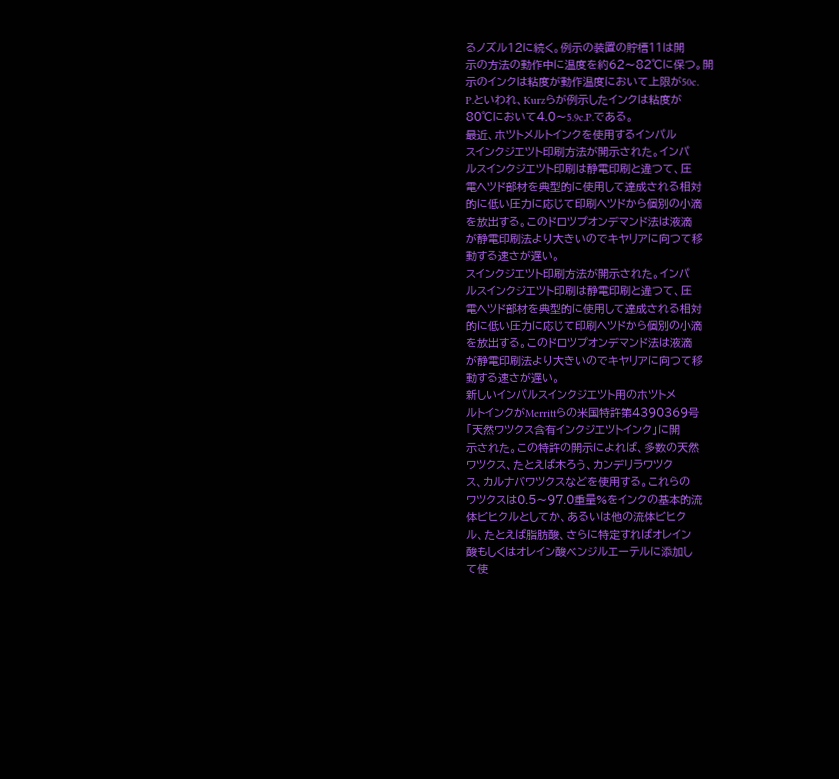るノズル12に続く。例示の装置の貯槽11は開
示の方法の動作中に温度を約62〜82℃に保つ。開
示のインクは粘度が動作温度において上限が50c.
P.といわれ、Kurzらが例示したインクは粘度が
80℃において4.0〜5.9c.P.である。
最近、ホツトメルトインクを使用するインパル
スインクジエツト印刷方法が開示された。インパ
ルスインクジエツト印刷は静電印刷と違つて、圧
電ヘツド部材を典型的に使用して達成される相対
的に低い圧力に応じて印刷ヘツドから個別の小滴
を放出する。このドロツプオンデマンド法は液滴
が静電印刷法より大きいのでキヤリアに向つて移
動する速さが遅い。
スインクジエツト印刷方法が開示された。インパ
ルスインクジエツト印刷は静電印刷と違つて、圧
電ヘツド部材を典型的に使用して達成される相対
的に低い圧力に応じて印刷ヘツドから個別の小滴
を放出する。このドロツプオンデマンド法は液滴
が静電印刷法より大きいのでキヤリアに向つて移
動する速さが遅い。
新しいインパルスインクジエツト用のホツトメ
ルトインクがMerrittらの米国特許第4390369号
「天然ワツクス含有インクジエツトインク」に開
示された。この特許の開示によれば、多数の天然
ワツクス、たとえば木ろう、カンデリラワツク
ス、カルナバワツクスなどを使用する。これらの
ワツクスは0.5〜97.0重量%をインクの基本的流
体ビヒクルとしてか、あるいは他の流体ビヒク
ル、たとえば脂肪酸、さらに特定すればオレイン
酸もしくはオレイン酸ベンジルエーテルに添加し
て使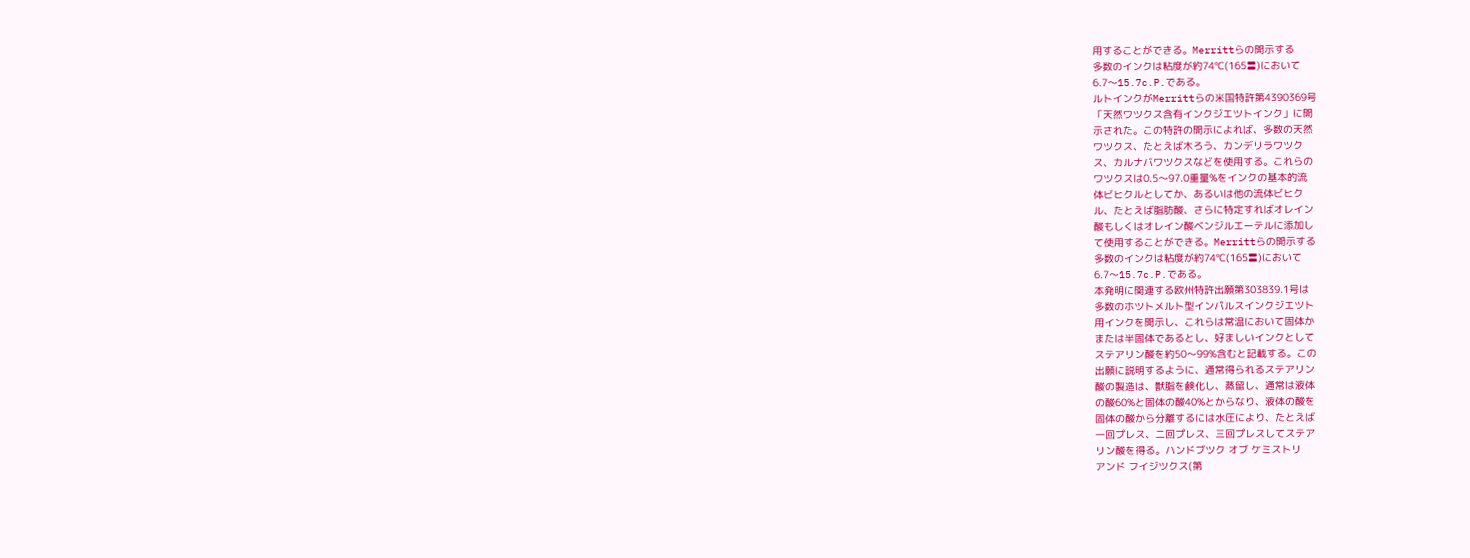用することができる。Merrittらの開示する
多数のインクは粘度が約74℃(165〓)において
6.7〜15.7c.P.である。
ルトインクがMerrittらの米国特許第4390369号
「天然ワツクス含有インクジエツトインク」に開
示された。この特許の開示によれば、多数の天然
ワツクス、たとえば木ろう、カンデリラワツク
ス、カルナバワツクスなどを使用する。これらの
ワツクスは0.5〜97.0重量%をインクの基本的流
体ビヒクルとしてか、あるいは他の流体ビヒク
ル、たとえば脂肪酸、さらに特定すればオレイン
酸もしくはオレイン酸ベンジルエーテルに添加し
て使用することができる。Merrittらの開示する
多数のインクは粘度が約74℃(165〓)において
6.7〜15.7c.P.である。
本発明に関連する欧州特許出願第303839.1号は
多数のホツトメルト型インパルスインクジエツト
用インクを開示し、これらは常温において固体か
または半固体であるとし、好ましいインクとして
ステアリン酸を約50〜99%含むと記載する。この
出願に説明するように、通常得られるステアリン
酸の製造は、獣脂を鹸化し、蒸留し、通常は液体
の酸60%と固体の酸40%とからなり、液体の酸を
固体の酸から分離するには水圧により、たとえば
一回プレス、二回プレス、三回プレスしてステア
リン酸を得る。ハンドブツク オブ ケミストリ
アンド フイジツクス(第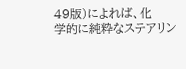49版)によれば、化
学的に純粋なステアリン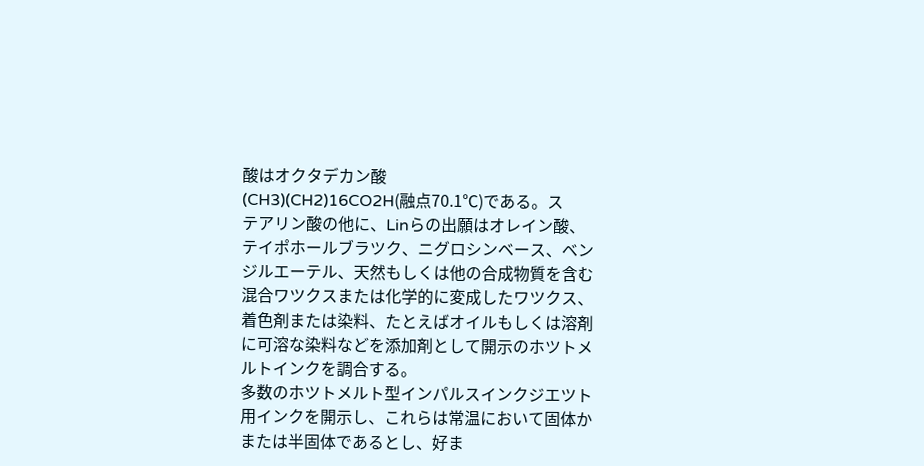酸はオクタデカン酸
(CH3)(CH2)16CO2H(融点70.1℃)である。ス
テアリン酸の他に、Linらの出願はオレイン酸、
テイポホールブラツク、ニグロシンベース、ベン
ジルエーテル、天然もしくは他の合成物質を含む
混合ワツクスまたは化学的に変成したワツクス、
着色剤または染料、たとえばオイルもしくは溶剤
に可溶な染料などを添加剤として開示のホツトメ
ルトインクを調合する。
多数のホツトメルト型インパルスインクジエツト
用インクを開示し、これらは常温において固体か
または半固体であるとし、好ま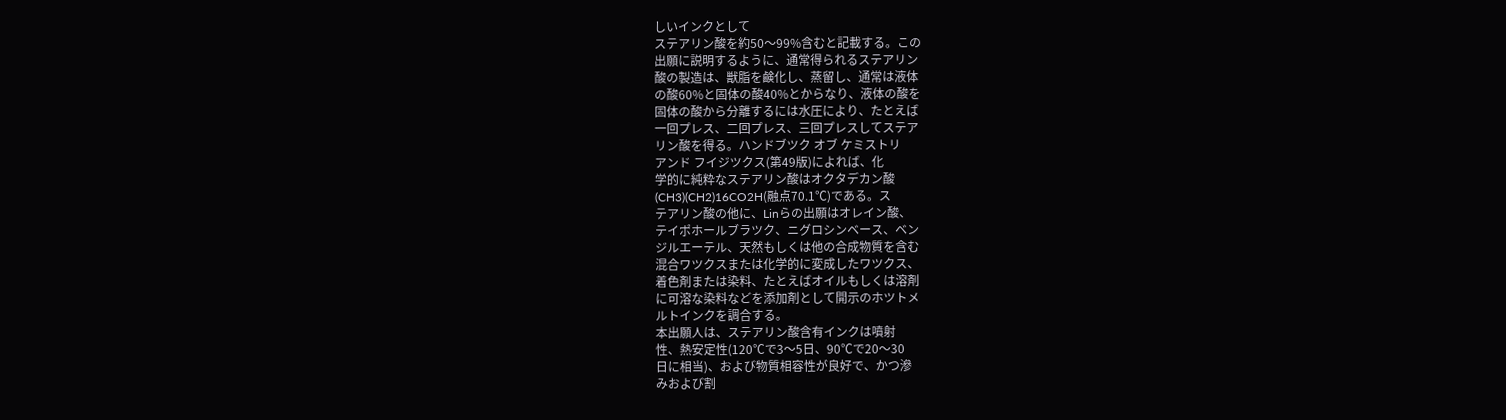しいインクとして
ステアリン酸を約50〜99%含むと記載する。この
出願に説明するように、通常得られるステアリン
酸の製造は、獣脂を鹸化し、蒸留し、通常は液体
の酸60%と固体の酸40%とからなり、液体の酸を
固体の酸から分離するには水圧により、たとえば
一回プレス、二回プレス、三回プレスしてステア
リン酸を得る。ハンドブツク オブ ケミストリ
アンド フイジツクス(第49版)によれば、化
学的に純粋なステアリン酸はオクタデカン酸
(CH3)(CH2)16CO2H(融点70.1℃)である。ス
テアリン酸の他に、Linらの出願はオレイン酸、
テイポホールブラツク、ニグロシンベース、ベン
ジルエーテル、天然もしくは他の合成物質を含む
混合ワツクスまたは化学的に変成したワツクス、
着色剤または染料、たとえばオイルもしくは溶剤
に可溶な染料などを添加剤として開示のホツトメ
ルトインクを調合する。
本出願人は、ステアリン酸含有インクは噴射
性、熱安定性(120℃で3〜5日、90℃で20〜30
日に相当)、および物質相容性が良好で、かつ滲
みおよび割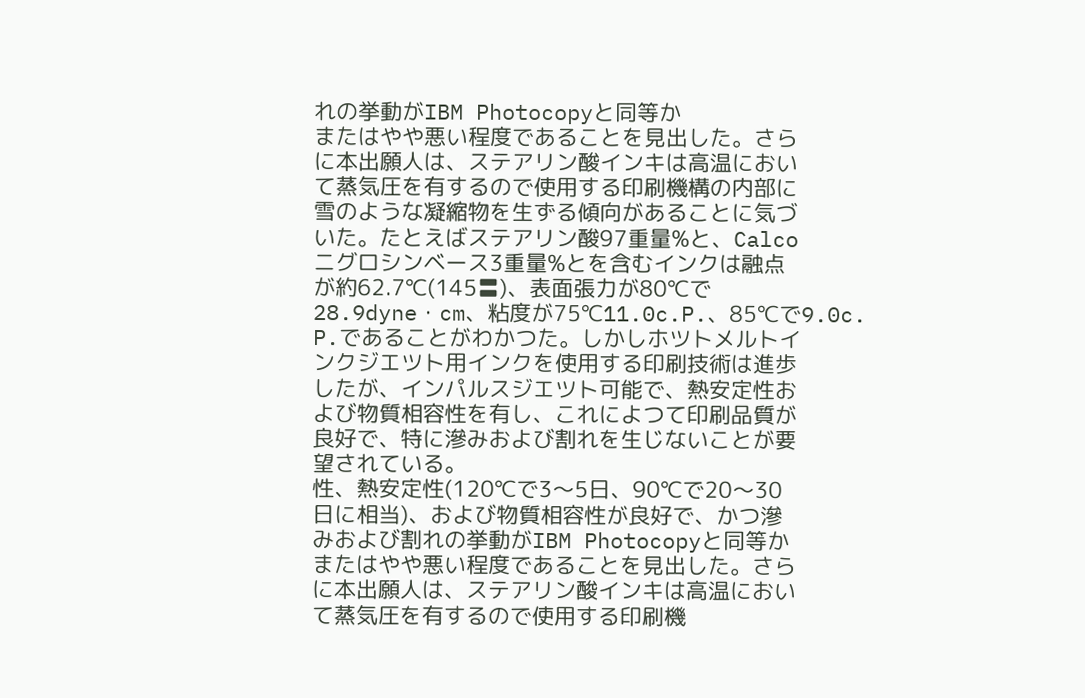れの挙動がIBM Photocopyと同等か
またはやや悪い程度であることを見出した。さら
に本出願人は、ステアリン酸インキは高温におい
て蒸気圧を有するので使用する印刷機構の内部に
雪のような凝縮物を生ずる傾向があることに気づ
いた。たとえばステアリン酸97重量%と、Calco
ニグロシンベース3重量%とを含むインクは融点
が約62.7℃(145〓)、表面張力が80℃で
28.9dyne・cm、粘度が75℃11.0c.P.、85℃で9.0c.
P.であることがわかつた。しかしホツトメルトイ
ンクジエツト用インクを使用する印刷技術は進歩
したが、インパルスジエツト可能で、熱安定性お
よび物質相容性を有し、これによつて印刷品質が
良好で、特に滲みおよび割れを生じないことが要
望されている。
性、熱安定性(120℃で3〜5日、90℃で20〜30
日に相当)、および物質相容性が良好で、かつ滲
みおよび割れの挙動がIBM Photocopyと同等か
またはやや悪い程度であることを見出した。さら
に本出願人は、ステアリン酸インキは高温におい
て蒸気圧を有するので使用する印刷機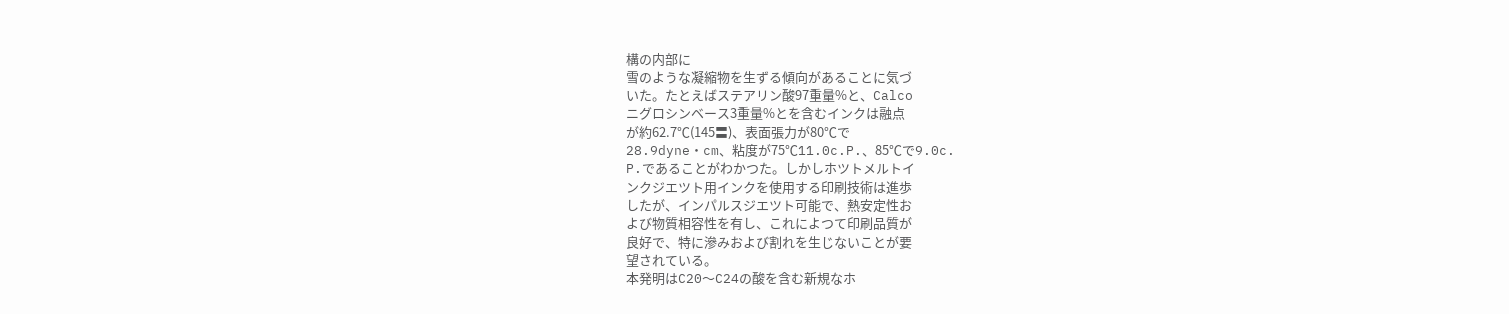構の内部に
雪のような凝縮物を生ずる傾向があることに気づ
いた。たとえばステアリン酸97重量%と、Calco
ニグロシンベース3重量%とを含むインクは融点
が約62.7℃(145〓)、表面張力が80℃で
28.9dyne・cm、粘度が75℃11.0c.P.、85℃で9.0c.
P.であることがわかつた。しかしホツトメルトイ
ンクジエツト用インクを使用する印刷技術は進歩
したが、インパルスジエツト可能で、熱安定性お
よび物質相容性を有し、これによつて印刷品質が
良好で、特に滲みおよび割れを生じないことが要
望されている。
本発明はC20〜C24の酸を含む新規なホ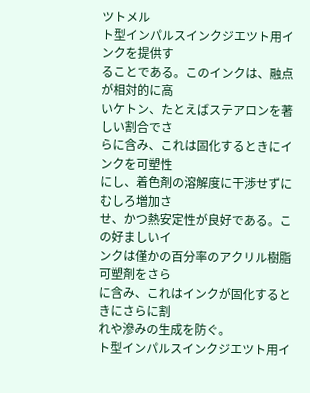ツトメル
ト型インパルスインクジエツト用インクを提供す
ることである。このインクは、融点が相対的に高
いケトン、たとえばステアロンを著しい割合でさ
らに含み、これは固化するときにインクを可塑性
にし、着色剤の溶解度に干渉せずにむしろ増加さ
せ、かつ熱安定性が良好である。この好ましいイ
ンクは僅かの百分率のアクリル樹脂可塑剤をさら
に含み、これはインクが固化するときにさらに割
れや滲みの生成を防ぐ。
ト型インパルスインクジエツト用イ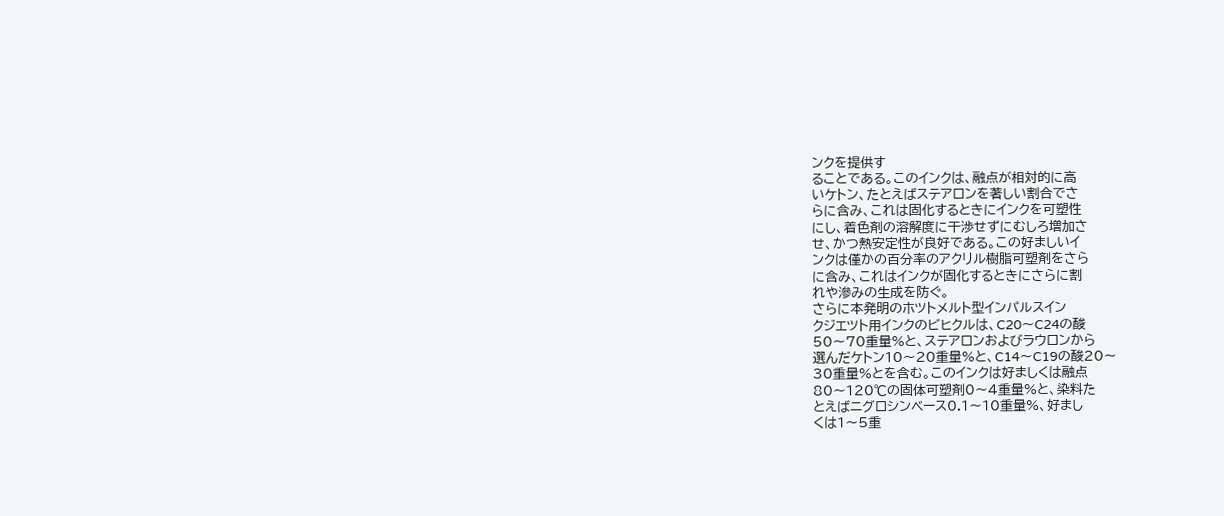ンクを提供す
ることである。このインクは、融点が相対的に高
いケトン、たとえばステアロンを著しい割合でさ
らに含み、これは固化するときにインクを可塑性
にし、着色剤の溶解度に干渉せずにむしろ増加さ
せ、かつ熱安定性が良好である。この好ましいイ
ンクは僅かの百分率のアクリル樹脂可塑剤をさら
に含み、これはインクが固化するときにさらに割
れや滲みの生成を防ぐ。
さらに本発明のホツトメルト型インパルスイン
クジエツト用インクのビヒクルは、C20〜C24の酸
50〜70重量%と、ステアロンおよびラウロンから
選んだケトン10〜20重量%と、C14〜C19の酸20〜
30重量%とを含む。このインクは好ましくは融点
80〜120℃の固体可塑剤0〜4重量%と、染料た
とえばニグロシンベース0.1〜10重量%、好まし
くは1〜5重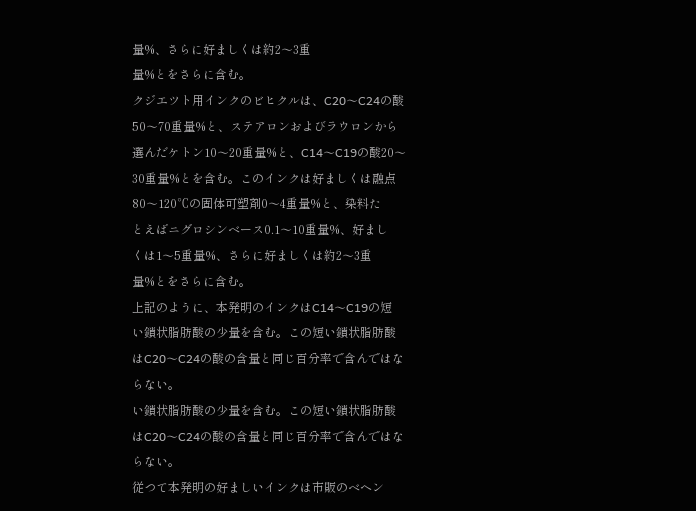量%、さらに好ましくは約2〜3重
量%とをさらに含む。
クジエツト用インクのビヒクルは、C20〜C24の酸
50〜70重量%と、ステアロンおよびラウロンから
選んだケトン10〜20重量%と、C14〜C19の酸20〜
30重量%とを含む。このインクは好ましくは融点
80〜120℃の固体可塑剤0〜4重量%と、染料た
とえばニグロシンベース0.1〜10重量%、好まし
くは1〜5重量%、さらに好ましくは約2〜3重
量%とをさらに含む。
上記のように、本発明のインクはC14〜C19の短
い鎖状脂肪酸の少量を含む。この短い鎖状脂肪酸
はC20〜C24の酸の含量と同じ百分率で含んではな
らない。
い鎖状脂肪酸の少量を含む。この短い鎖状脂肪酸
はC20〜C24の酸の含量と同じ百分率で含んではな
らない。
従つて本発明の好ましいインクは市販のベヘン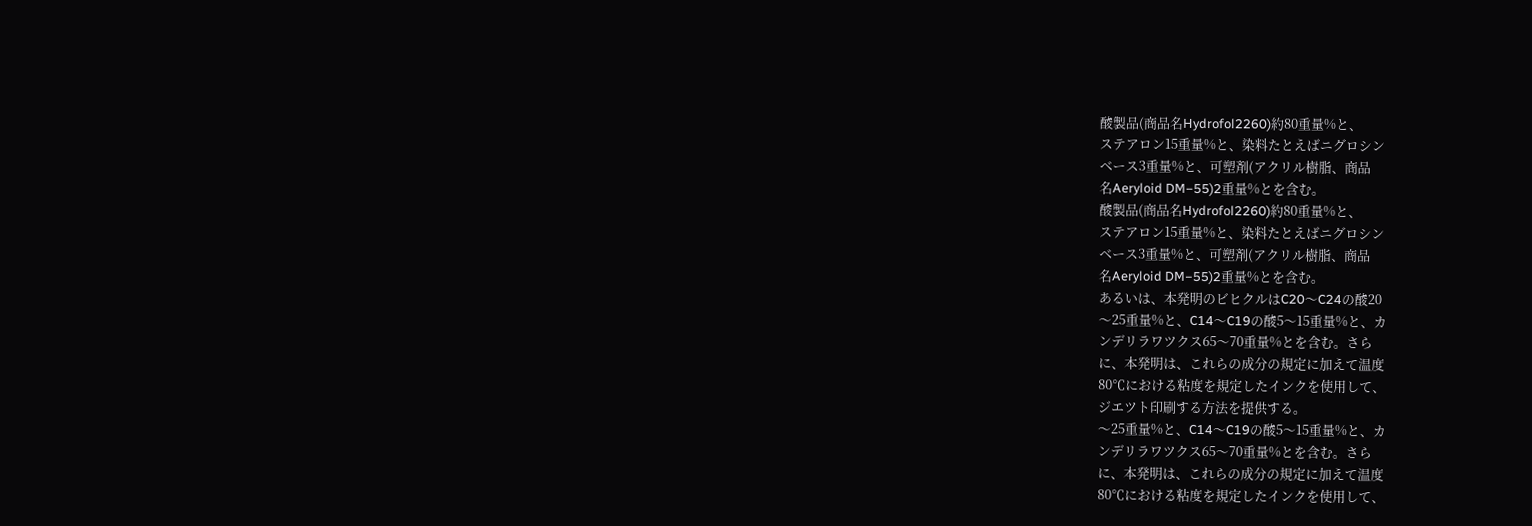酸製品(商品名Hydrofol2260)約80重量%と、
ステアロン15重量%と、染料たとえばニグロシン
ベース3重量%と、可塑剤(アクリル樹脂、商品
名Aeryloid DM−55)2重量%とを含む。
酸製品(商品名Hydrofol2260)約80重量%と、
ステアロン15重量%と、染料たとえばニグロシン
ベース3重量%と、可塑剤(アクリル樹脂、商品
名Aeryloid DM−55)2重量%とを含む。
あるいは、本発明のビヒクルはC20〜C24の酸20
〜25重量%と、C14〜C19の酸5〜15重量%と、カ
ンデリラワツクス65〜70重量%とを含む。さら
に、本発明は、これらの成分の規定に加えて温度
80℃における粘度を規定したインクを使用して、
ジエツト印刷する方法を提供する。
〜25重量%と、C14〜C19の酸5〜15重量%と、カ
ンデリラワツクス65〜70重量%とを含む。さら
に、本発明は、これらの成分の規定に加えて温度
80℃における粘度を規定したインクを使用して、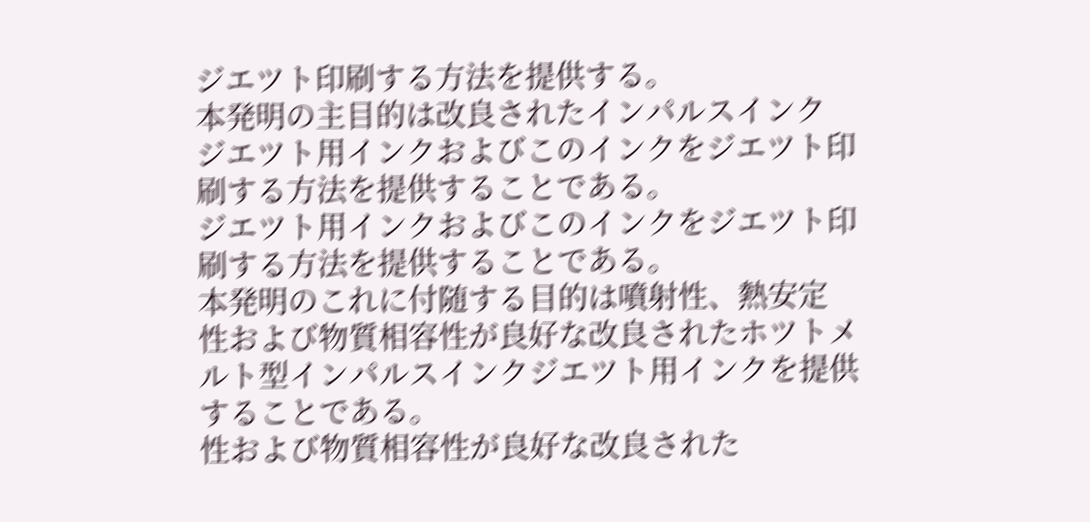ジエツト印刷する方法を提供する。
本発明の主目的は改良されたインパルスインク
ジエツト用インクおよびこのインクをジエツト印
刷する方法を提供することである。
ジエツト用インクおよびこのインクをジエツト印
刷する方法を提供することである。
本発明のこれに付随する目的は噴射性、熱安定
性および物質相容性が良好な改良されたホツトメ
ルト型インパルスインクジエツト用インクを提供
することである。
性および物質相容性が良好な改良された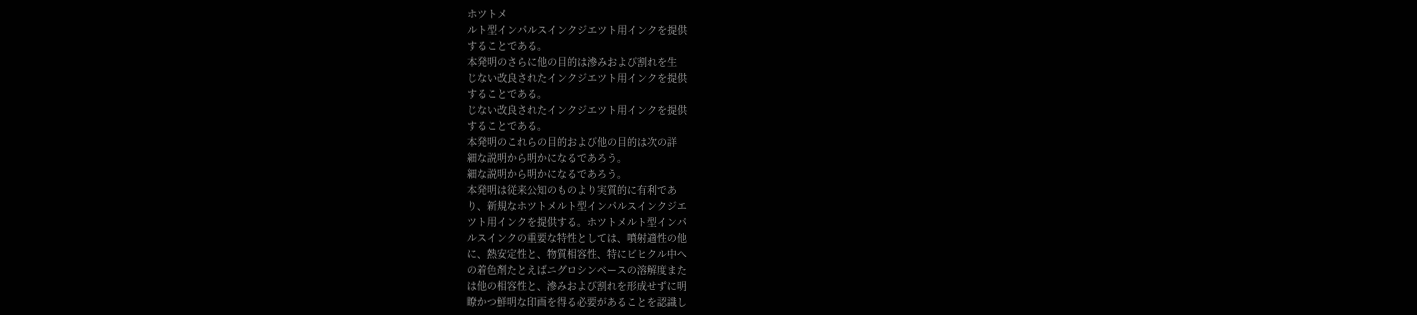ホツトメ
ルト型インパルスインクジエツト用インクを提供
することである。
本発明のさらに他の目的は滲みおよび割れを生
じない改良されたインクジエツト用インクを提供
することである。
じない改良されたインクジエツト用インクを提供
することである。
本発明のこれらの目的および他の目的は次の詳
細な説明から明かになるであろう。
細な説明から明かになるであろう。
本発明は従来公知のものより実質的に有利であ
り、新規なホツトメルト型インパルスインクジエ
ツト用インクを提供する。ホツトメルト型インパ
ルスインクの重要な特性としては、噴射適性の他
に、熱安定性と、物質相容性、特にビヒクル中へ
の着色剤たとえばニグロシンベースの溶解度また
は他の相容性と、滲みおよび割れを形成せずに明
瞭かつ鮮明な印画を得る必要があることを認識し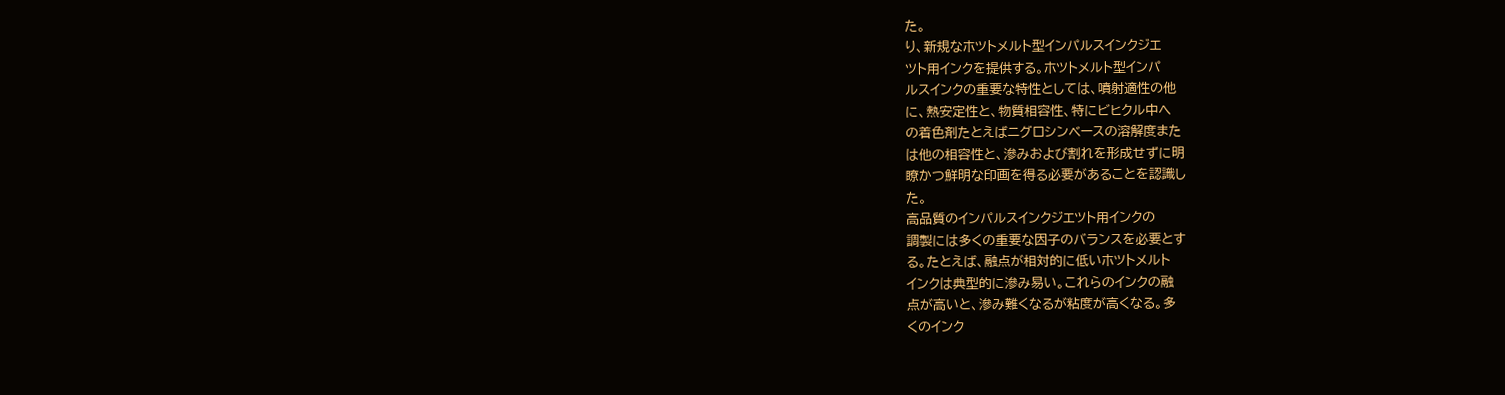た。
り、新規なホツトメルト型インパルスインクジエ
ツト用インクを提供する。ホツトメルト型インパ
ルスインクの重要な特性としては、噴射適性の他
に、熱安定性と、物質相容性、特にビヒクル中へ
の着色剤たとえばニグロシンベースの溶解度また
は他の相容性と、滲みおよび割れを形成せずに明
瞭かつ鮮明な印画を得る必要があることを認識し
た。
高品質のインパルスインクジエツト用インクの
調製には多くの重要な因子のバランスを必要とす
る。たとえば、融点が相対的に低いホツトメルト
インクは典型的に滲み易い。これらのインクの融
点が高いと、滲み難くなるが粘度が高くなる。多
くのインク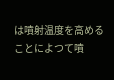は噴射温度を高めることによつて噴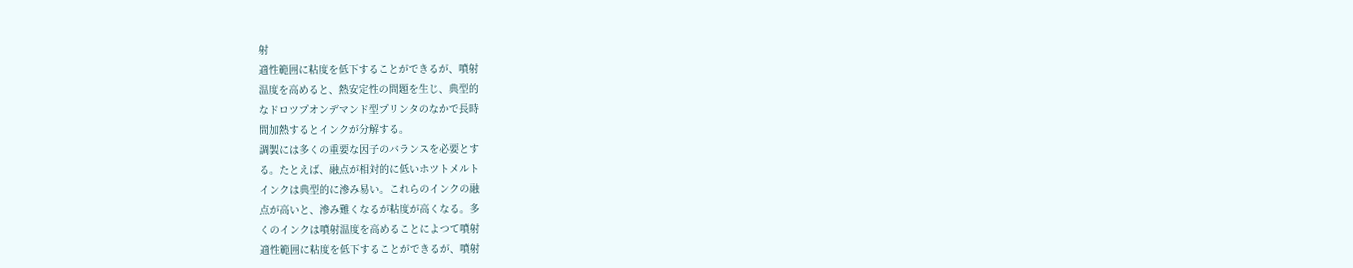射
適性範囲に粘度を低下することができるが、噴射
温度を高めると、熱安定性の問題を生じ、典型的
なドロツプオンデマンド型プリンタのなかで長時
間加熱するとインクが分解する。
調製には多くの重要な因子のバランスを必要とす
る。たとえば、融点が相対的に低いホツトメルト
インクは典型的に滲み易い。これらのインクの融
点が高いと、滲み難くなるが粘度が高くなる。多
くのインクは噴射温度を高めることによつて噴射
適性範囲に粘度を低下することができるが、噴射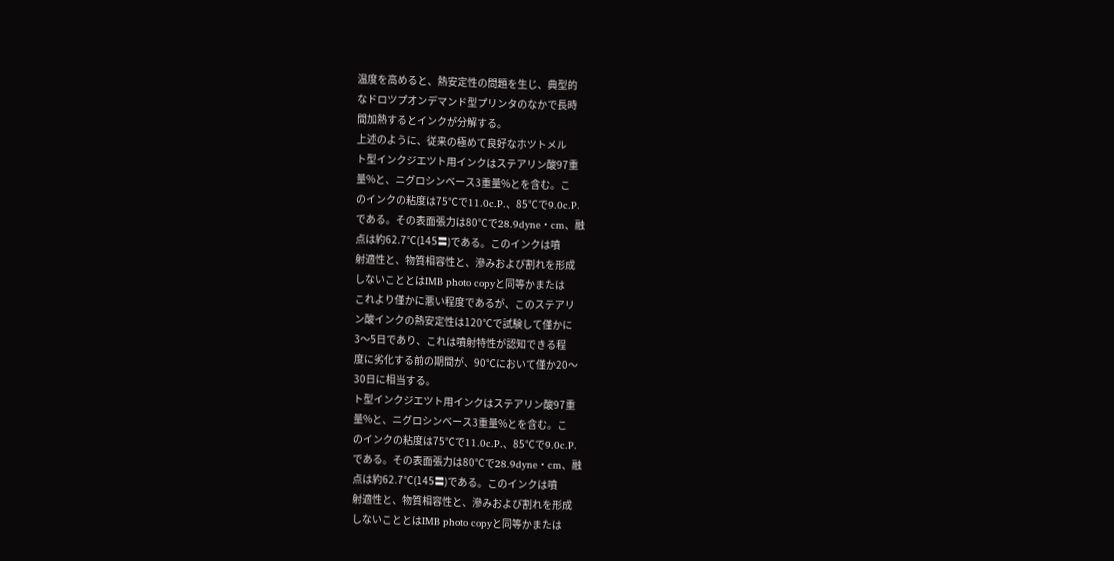温度を高めると、熱安定性の問題を生じ、典型的
なドロツプオンデマンド型プリンタのなかで長時
間加熱するとインクが分解する。
上述のように、従来の極めて良好なホツトメル
ト型インクジエツト用インクはステアリン酸97重
量%と、ニグロシンベース3重量%とを含む。こ
のインクの粘度は75℃で11.0c.P.、85℃で9.0c.P.
である。その表面張力は80℃で28.9dyne・cm、融
点は約62.7℃(145〓)である。このインクは噴
射適性と、物質相容性と、滲みおよび割れを形成
しないこととはIMB photo copyと同等かまたは
これより僅かに悪い程度であるが、このステアリ
ン酸インクの熱安定性は120℃で試験して僅かに
3〜5日であり、これは噴射特性が認知できる程
度に劣化する前の期間が、90℃において僅か20〜
30日に相当する。
ト型インクジエツト用インクはステアリン酸97重
量%と、ニグロシンベース3重量%とを含む。こ
のインクの粘度は75℃で11.0c.P.、85℃で9.0c.P.
である。その表面張力は80℃で28.9dyne・cm、融
点は約62.7℃(145〓)である。このインクは噴
射適性と、物質相容性と、滲みおよび割れを形成
しないこととはIMB photo copyと同等かまたは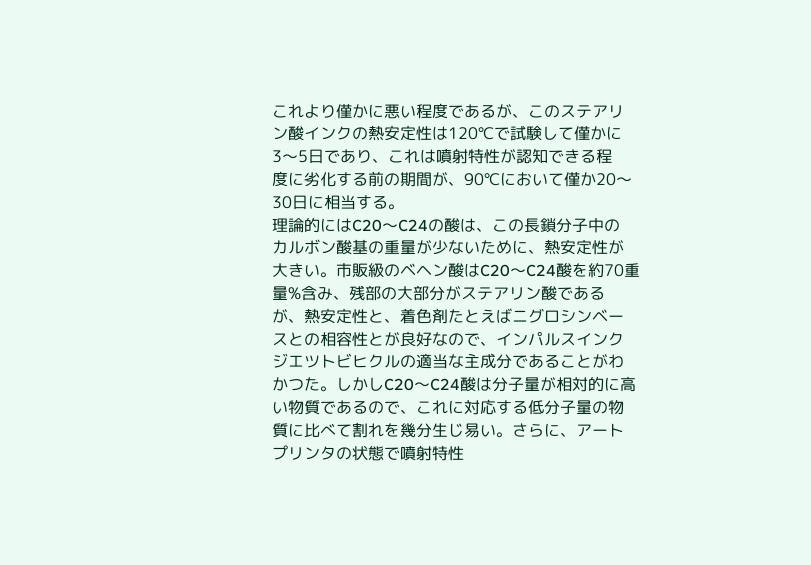これより僅かに悪い程度であるが、このステアリ
ン酸インクの熱安定性は120℃で試験して僅かに
3〜5日であり、これは噴射特性が認知できる程
度に劣化する前の期間が、90℃において僅か20〜
30日に相当する。
理論的にはC20〜C24の酸は、この長鎖分子中の
カルボン酸基の重量が少ないために、熱安定性が
大きい。市販級のベヘン酸はC20〜C24酸を約70重
量%含み、残部の大部分がステアリン酸である
が、熱安定性と、着色剤たとえばニグロシンベー
スとの相容性とが良好なので、インパルスインク
ジエツトビヒクルの適当な主成分であることがわ
かつた。しかしC20〜C24酸は分子量が相対的に高
い物質であるので、これに対応する低分子量の物
質に比べて割れを幾分生じ易い。さらに、アート
プリンタの状態で噴射特性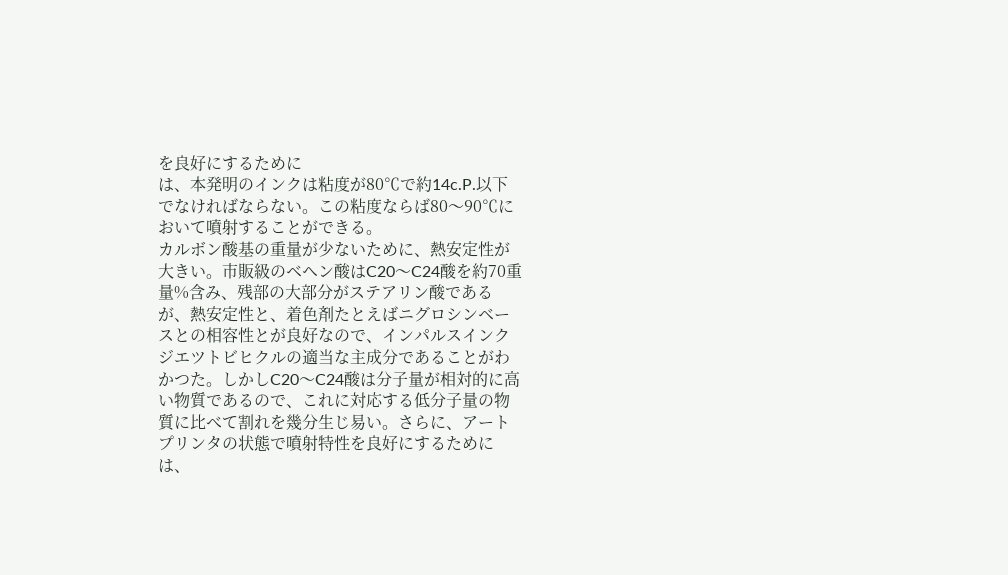を良好にするために
は、本発明のインクは粘度が80℃で約14c.P.以下
でなければならない。この粘度ならば80〜90℃に
おいて噴射することができる。
カルボン酸基の重量が少ないために、熱安定性が
大きい。市販級のベヘン酸はC20〜C24酸を約70重
量%含み、残部の大部分がステアリン酸である
が、熱安定性と、着色剤たとえばニグロシンベー
スとの相容性とが良好なので、インパルスインク
ジエツトビヒクルの適当な主成分であることがわ
かつた。しかしC20〜C24酸は分子量が相対的に高
い物質であるので、これに対応する低分子量の物
質に比べて割れを幾分生じ易い。さらに、アート
プリンタの状態で噴射特性を良好にするために
は、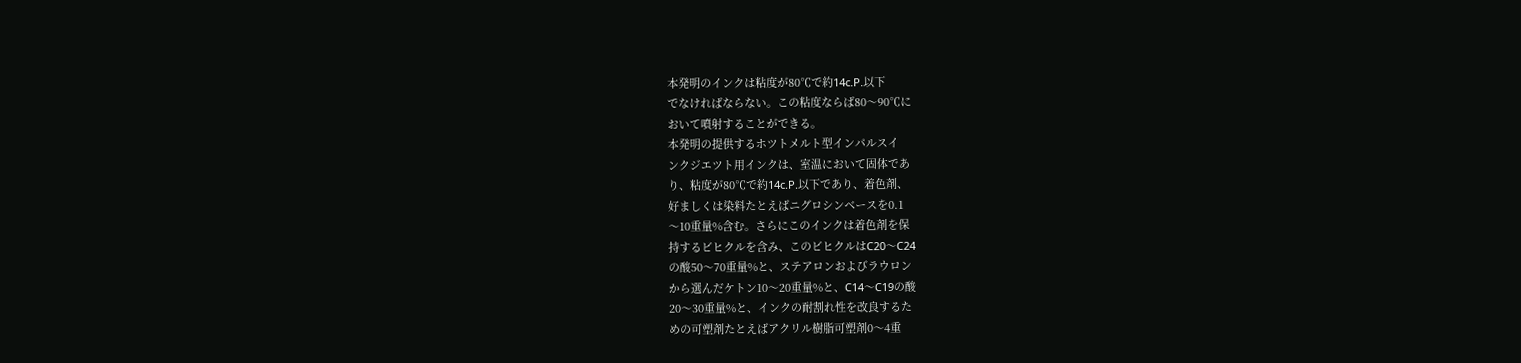本発明のインクは粘度が80℃で約14c.P.以下
でなければならない。この粘度ならば80〜90℃に
おいて噴射することができる。
本発明の提供するホツトメルト型インパルスイ
ンクジエツト用インクは、室温において固体であ
り、粘度が80℃で約14c.P.以下であり、着色剤、
好ましくは染料たとえばニグロシンベースを0.1
〜10重量%含む。さらにこのインクは着色剤を保
持するビヒクルを含み、このビヒクルはC20〜C24
の酸50〜70重量%と、ステアロンおよびラウロン
から選んだケトン10〜20重量%と、C14〜C19の酸
20〜30重量%と、インクの耐割れ性を改良するた
めの可塑剤たとえばアクリル樹脂可塑剤0〜4重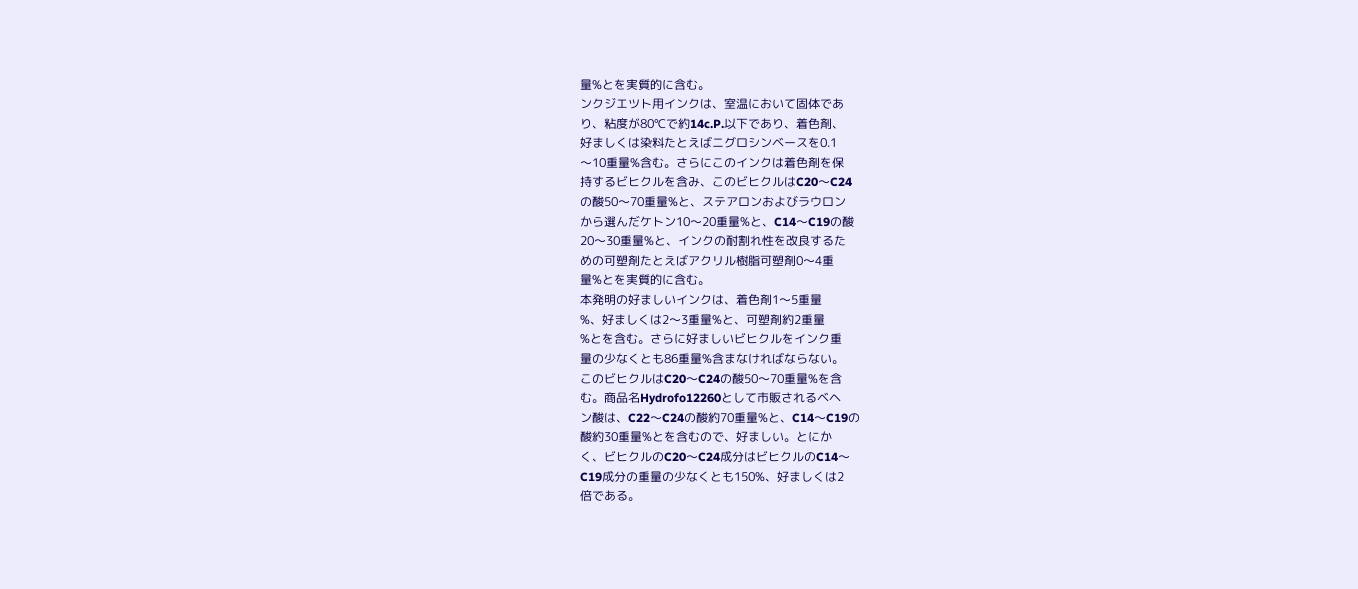量%とを実質的に含む。
ンクジエツト用インクは、室温において固体であ
り、粘度が80℃で約14c.P.以下であり、着色剤、
好ましくは染料たとえばニグロシンベースを0.1
〜10重量%含む。さらにこのインクは着色剤を保
持するビヒクルを含み、このビヒクルはC20〜C24
の酸50〜70重量%と、ステアロンおよびラウロン
から選んだケトン10〜20重量%と、C14〜C19の酸
20〜30重量%と、インクの耐割れ性を改良するた
めの可塑剤たとえばアクリル樹脂可塑剤0〜4重
量%とを実質的に含む。
本発明の好ましいインクは、着色剤1〜5重量
%、好ましくは2〜3重量%と、可塑剤約2重量
%とを含む。さらに好ましいビヒクルをインク重
量の少なくとも86重量%含まなければならない。
このビヒクルはC20〜C24の酸50〜70重量%を含
む。商品名Hydrofo12260として市販されるベヘ
ン酸は、C22〜C24の酸約70重量%と、C14〜C19の
酸約30重量%とを含むので、好ましい。とにか
く、ビヒクルのC20〜C24成分はビヒクルのC14〜
C19成分の重量の少なくとも150%、好ましくは2
倍である。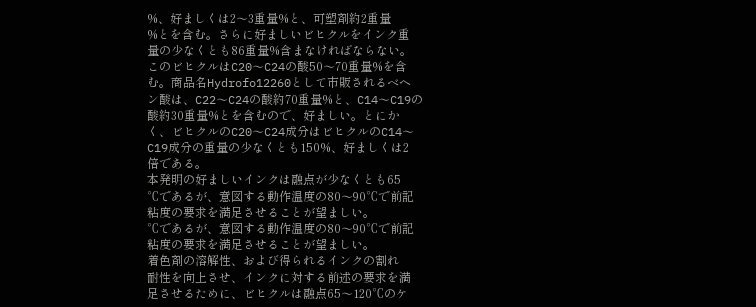%、好ましくは2〜3重量%と、可塑剤約2重量
%とを含む。さらに好ましいビヒクルをインク重
量の少なくとも86重量%含まなければならない。
このビヒクルはC20〜C24の酸50〜70重量%を含
む。商品名Hydrofo12260として市販されるベヘ
ン酸は、C22〜C24の酸約70重量%と、C14〜C19の
酸約30重量%とを含むので、好ましい。とにか
く、ビヒクルのC20〜C24成分はビヒクルのC14〜
C19成分の重量の少なくとも150%、好ましくは2
倍である。
本発明の好ましいインクは融点が少なくとも65
℃であるが、意図する動作温度の80〜90℃で前記
粘度の要求を満足させることが望ましい。
℃であるが、意図する動作温度の80〜90℃で前記
粘度の要求を満足させることが望ましい。
着色剤の溶解性、および得られるインクの割れ
耐性を向上させ、インクに対する前述の要求を満
足させるために、ビヒクルは融点65〜120℃のケ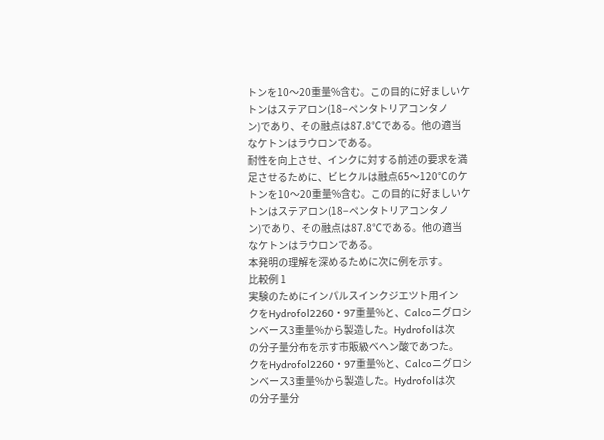トンを10〜20重量%含む。この目的に好ましいケ
トンはステアロン(18−ペンタトリアコンタノ
ン)であり、その融点は87.8℃である。他の適当
なケトンはラウロンである。
耐性を向上させ、インクに対する前述の要求を満
足させるために、ビヒクルは融点65〜120℃のケ
トンを10〜20重量%含む。この目的に好ましいケ
トンはステアロン(18−ペンタトリアコンタノ
ン)であり、その融点は87.8℃である。他の適当
なケトンはラウロンである。
本発明の理解を深めるために次に例を示す。
比較例 1
実験のためにインパルスインクジエツト用イン
クをHydrofol2260・97重量%と、Calcoニグロシ
ンベース3重量%から製造した。Hydrofolは次
の分子量分布を示す市販級ベヘン酸であつた。
クをHydrofol2260・97重量%と、Calcoニグロシ
ンベース3重量%から製造した。Hydrofolは次
の分子量分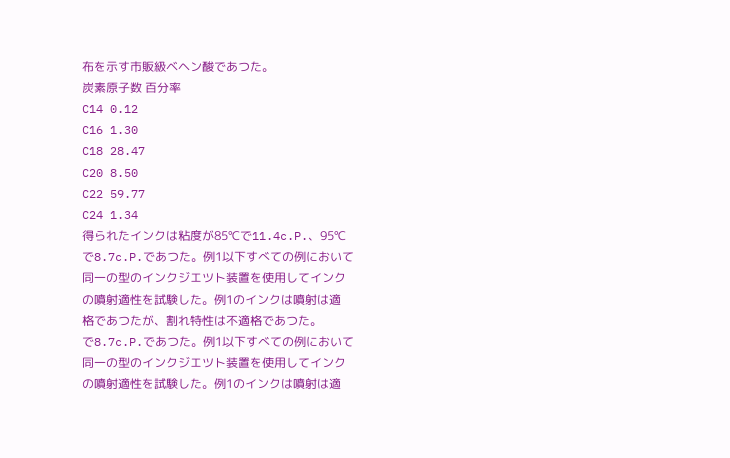布を示す市販級ベヘン酸であつた。
炭素原子数 百分率
C14 0.12
C16 1.30
C18 28.47
C20 8.50
C22 59.77
C24 1.34
得られたインクは粘度が85℃で11.4c.P.、95℃
で8.7c.P.であつた。例1以下すべての例において
同一の型のインクジエツト装置を使用してインク
の噴射適性を試験した。例1のインクは噴射は適
格であつたが、割れ特性は不適格であつた。
で8.7c.P.であつた。例1以下すべての例において
同一の型のインクジエツト装置を使用してインク
の噴射適性を試験した。例1のインクは噴射は適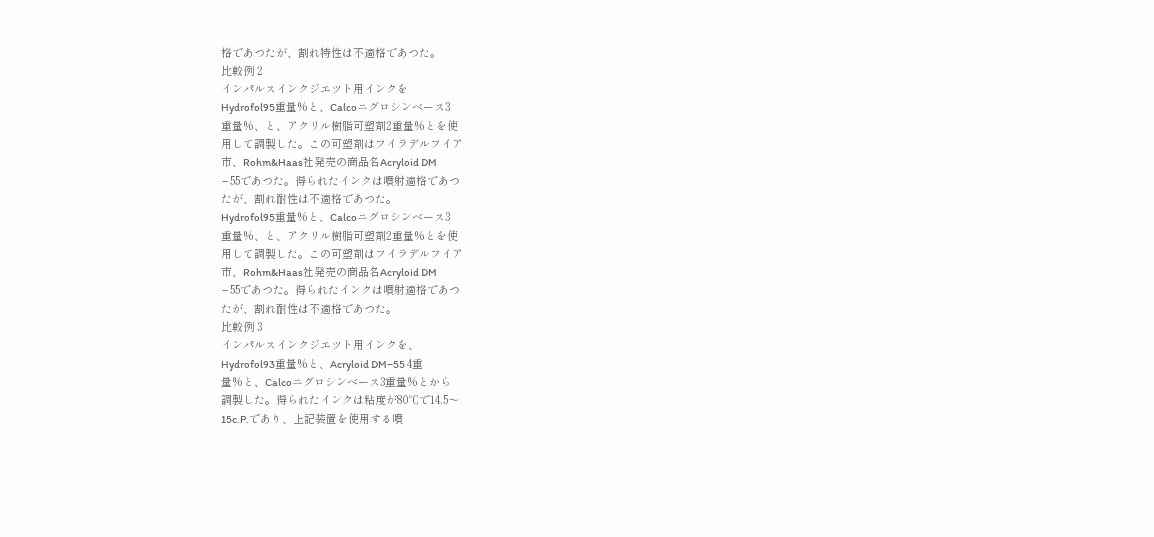格であつたが、割れ特性は不適格であつた。
比較例 2
インパルスインクジエツト用インクを
Hydrofol95重量%と、Calcoニグロシンベース3
重量%、と、アクリル樹脂可塑剤2重量%とを使
用して調製した。この可塑剤はフイラデルフイア
市、Rohm&Haas社発売の商品名Acryloid DM
−55であつた。得られたインクは噴射適格であつ
たが、割れ耐性は不適格であつた。
Hydrofol95重量%と、Calcoニグロシンベース3
重量%、と、アクリル樹脂可塑剤2重量%とを使
用して調製した。この可塑剤はフイラデルフイア
市、Rohm&Haas社発売の商品名Acryloid DM
−55であつた。得られたインクは噴射適格であつ
たが、割れ耐性は不適格であつた。
比較例 3
インパルスインクジエツト用インクを、
Hydrofol93重量%と、Acryloid DM−55 4重
量%と、Calcoニグロシンベース3重量%とから
調製した。得られたインクは粘度が80℃で14.5〜
15c.P.であり、上記装置を使用する噴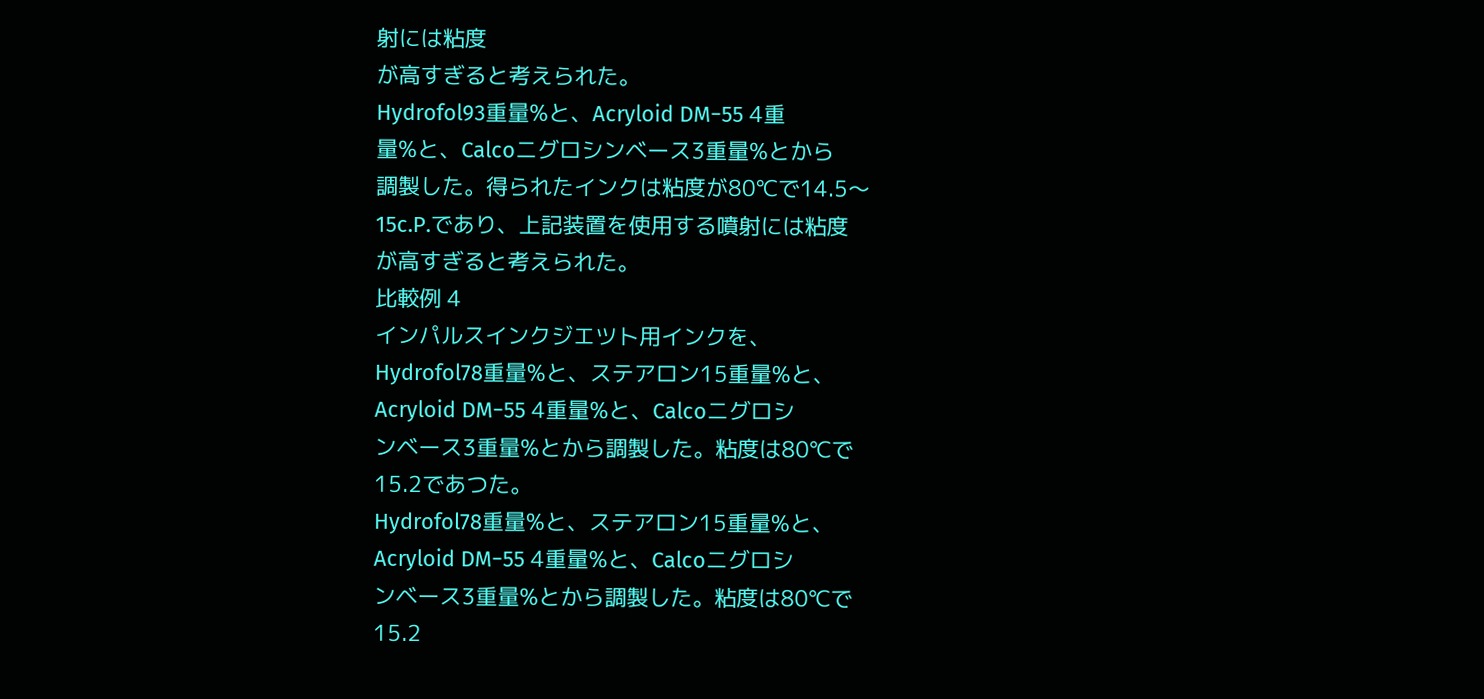射には粘度
が高すぎると考えられた。
Hydrofol93重量%と、Acryloid DM−55 4重
量%と、Calcoニグロシンベース3重量%とから
調製した。得られたインクは粘度が80℃で14.5〜
15c.P.であり、上記装置を使用する噴射には粘度
が高すぎると考えられた。
比較例 4
インパルスインクジエツト用インクを、
Hydrofol78重量%と、ステアロン15重量%と、
Acryloid DM−55 4重量%と、Calcoニグロシ
ンベース3重量%とから調製した。粘度は80℃で
15.2であつた。
Hydrofol78重量%と、ステアロン15重量%と、
Acryloid DM−55 4重量%と、Calcoニグロシ
ンベース3重量%とから調製した。粘度は80℃で
15.2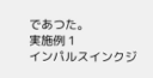であつた。
実施例 1
インパルスインクジ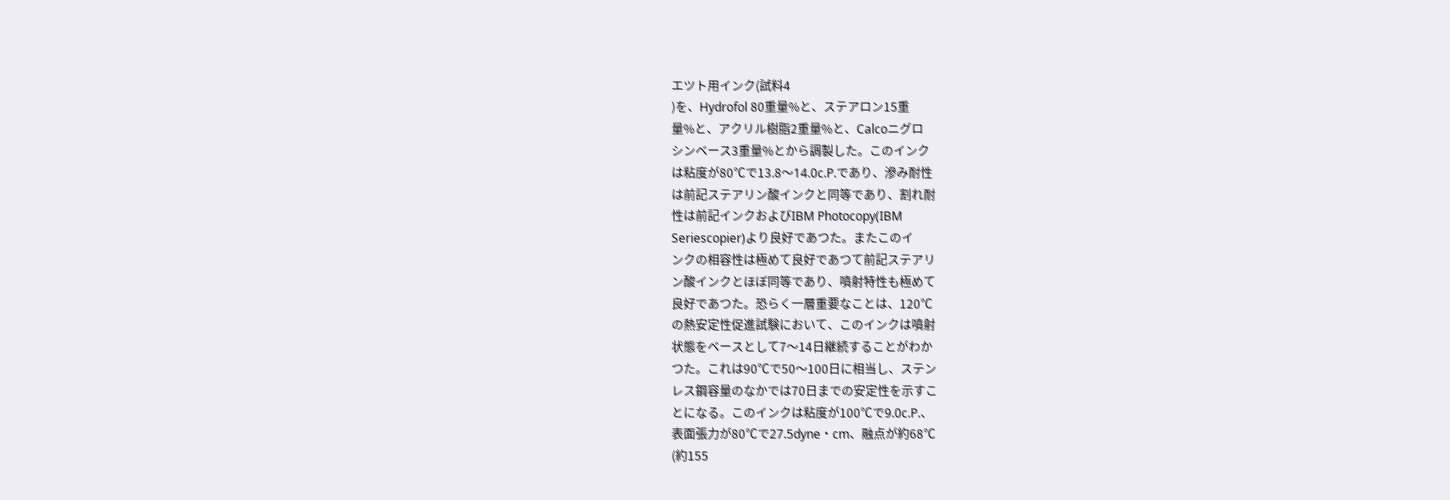エツト用インク(試料4
)を、Hydrofol 80重量%と、ステアロン15重
量%と、アクリル樹脂2重量%と、Calcoニグロ
シンベース3重量%とから調製した。このインク
は粘度が80℃で13.8〜14.0c.P.であり、滲み耐性
は前記ステアリン酸インクと同等であり、割れ耐
性は前記インクおよびIBM Photocopy(IBM
Seriescopier)より良好であつた。またこのイ
ンクの相容性は極めて良好であつて前記ステアリ
ン酸インクとほぼ同等であり、噴射特性も極めて
良好であつた。恐らく一層重要なことは、120℃
の熱安定性促進試験において、このインクは噴射
状態をベースとして7〜14日継続することがわか
つた。これは90℃で50〜100日に相当し、ステン
レス鋼容量のなかでは70日までの安定性を示すこ
とになる。このインクは粘度が100℃で9.0c.P.、
表面張力が80℃で27.5dyne・cm、融点が約68℃
(約155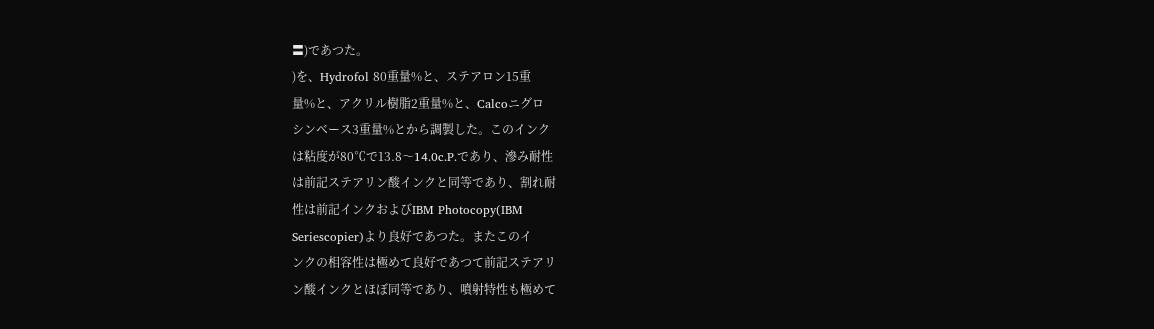〓)であつた。
)を、Hydrofol 80重量%と、ステアロン15重
量%と、アクリル樹脂2重量%と、Calcoニグロ
シンベース3重量%とから調製した。このインク
は粘度が80℃で13.8〜14.0c.P.であり、滲み耐性
は前記ステアリン酸インクと同等であり、割れ耐
性は前記インクおよびIBM Photocopy(IBM
Seriescopier)より良好であつた。またこのイ
ンクの相容性は極めて良好であつて前記ステアリ
ン酸インクとほぼ同等であり、噴射特性も極めて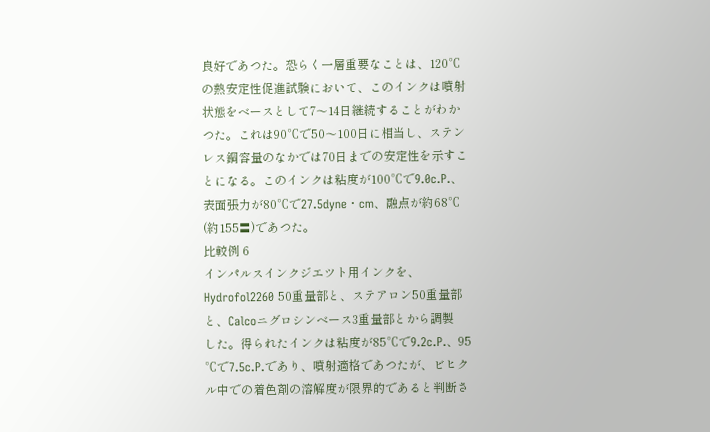良好であつた。恐らく一層重要なことは、120℃
の熱安定性促進試験において、このインクは噴射
状態をベースとして7〜14日継続することがわか
つた。これは90℃で50〜100日に相当し、ステン
レス鋼容量のなかでは70日までの安定性を示すこ
とになる。このインクは粘度が100℃で9.0c.P.、
表面張力が80℃で27.5dyne・cm、融点が約68℃
(約155〓)であつた。
比較例 6
インパルスインクジエツト用インクを、
Hydrofol2260 50重量部と、ステアロン50重量部
と、Calcoニグロシンベース3重量部とから調製
した。得られたインクは粘度が85℃で9.2c.P.、95
℃で7.5c.P.であり、噴射適格であつたが、ビヒク
ル中での着色剤の溶解度が限界的であると判断さ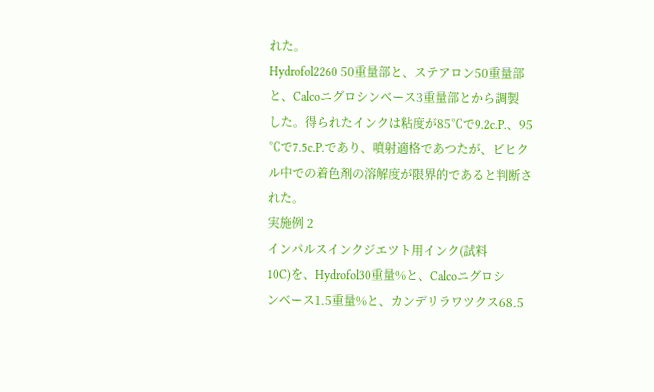れた。
Hydrofol2260 50重量部と、ステアロン50重量部
と、Calcoニグロシンベース3重量部とから調製
した。得られたインクは粘度が85℃で9.2c.P.、95
℃で7.5c.P.であり、噴射適格であつたが、ビヒク
ル中での着色剤の溶解度が限界的であると判断さ
れた。
実施例 2
インパルスインクジエツト用インク(試料
10C)を、Hydrofol30重量%と、Calcoニグロシ
ンベース1.5重量%と、カンデリラワツクス68.5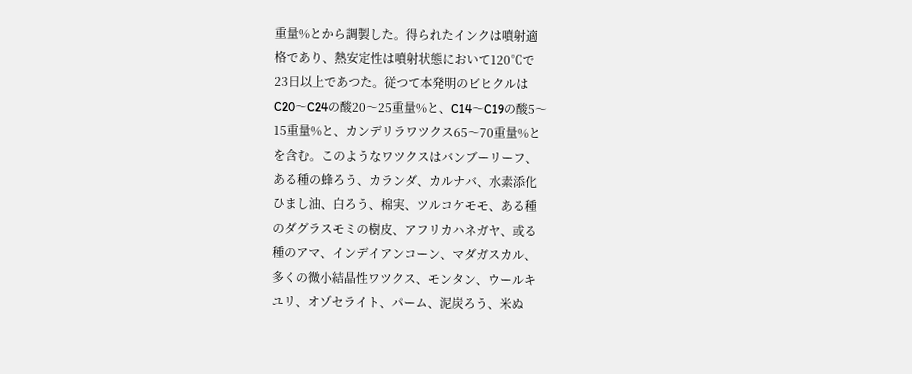重量%とから調製した。得られたインクは噴射適
格であり、熱安定性は噴射状態において120℃で
23日以上であつた。従つて本発明のビヒクルは
C20〜C24の酸20〜25重量%と、C14〜C19の酸5〜
15重量%と、カンデリラワツクス65〜70重量%と
を含む。このようなワツクスはバンブーリーフ、
ある種の蜂ろう、カランダ、カルナバ、水素添化
ひまし油、白ろう、棉実、ツルコケモモ、ある種
のダグラスモミの樹皮、アフリカハネガヤ、或る
種のアマ、インデイアンコーン、マダガスカル、
多くの微小結晶性ワツクス、モンタン、ウールキ
ユリ、オゾセライト、パーム、泥炭ろう、米ぬ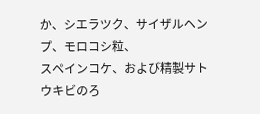か、シエラツク、サイザルヘンプ、モロコシ粒、
スペインコケ、および精製サトウキビのろ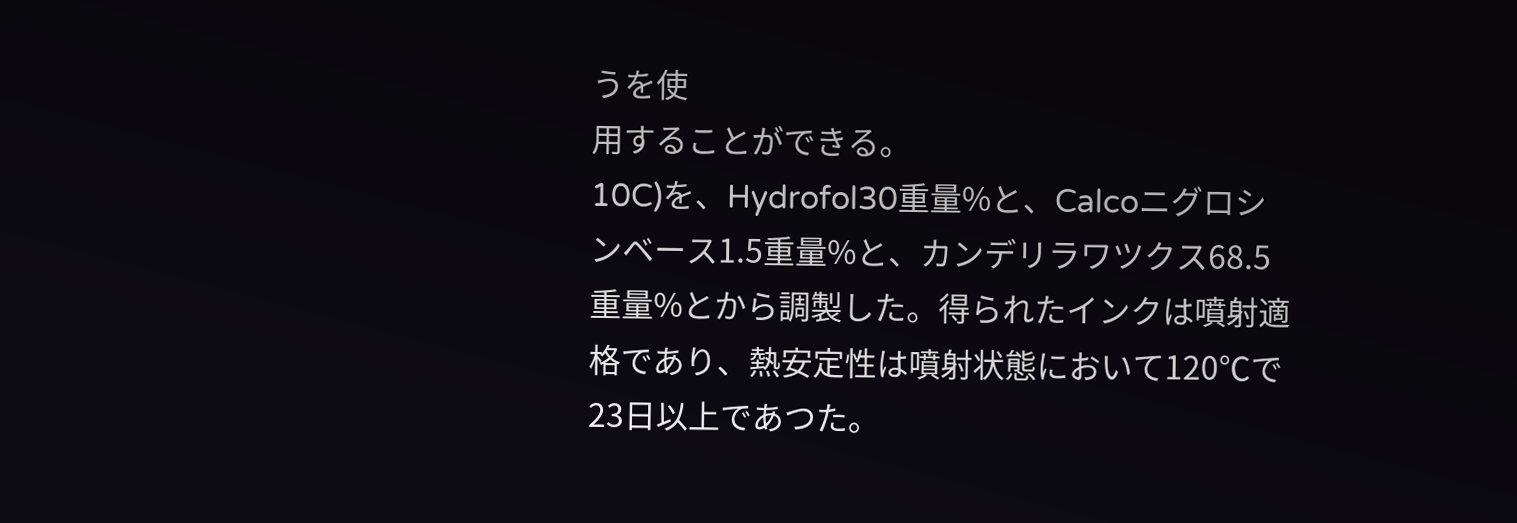うを使
用することができる。
10C)を、Hydrofol30重量%と、Calcoニグロシ
ンベース1.5重量%と、カンデリラワツクス68.5
重量%とから調製した。得られたインクは噴射適
格であり、熱安定性は噴射状態において120℃で
23日以上であつた。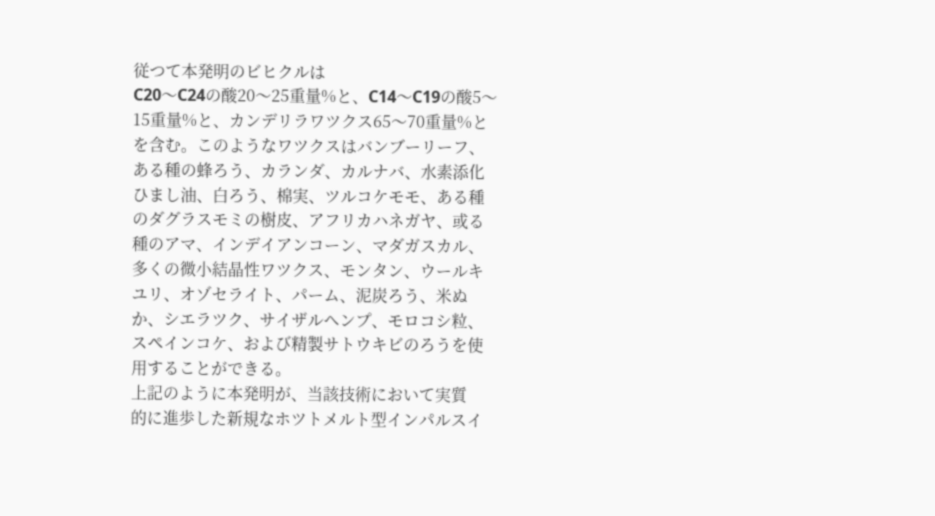従つて本発明のビヒクルは
C20〜C24の酸20〜25重量%と、C14〜C19の酸5〜
15重量%と、カンデリラワツクス65〜70重量%と
を含む。このようなワツクスはバンブーリーフ、
ある種の蜂ろう、カランダ、カルナバ、水素添化
ひまし油、白ろう、棉実、ツルコケモモ、ある種
のダグラスモミの樹皮、アフリカハネガヤ、或る
種のアマ、インデイアンコーン、マダガスカル、
多くの微小結晶性ワツクス、モンタン、ウールキ
ユリ、オゾセライト、パーム、泥炭ろう、米ぬ
か、シエラツク、サイザルヘンプ、モロコシ粒、
スペインコケ、および精製サトウキビのろうを使
用することができる。
上記のように本発明が、当該技術において実質
的に進歩した新規なホツトメルト型インパルスイ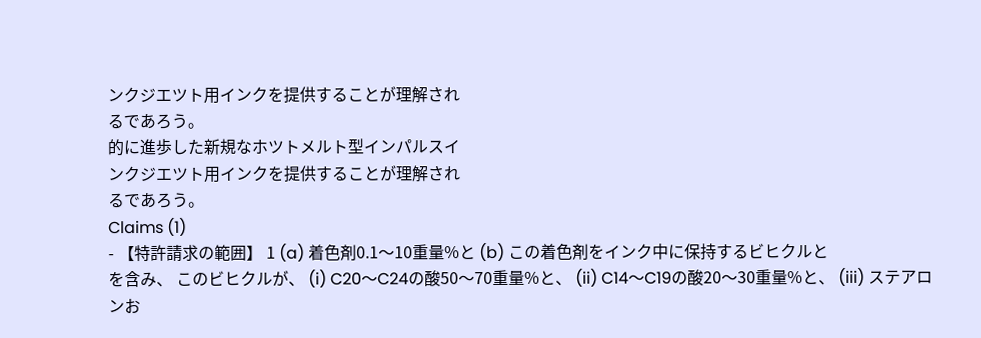ンクジエツト用インクを提供することが理解され
るであろう。
的に進歩した新規なホツトメルト型インパルスイ
ンクジエツト用インクを提供することが理解され
るであろう。
Claims (1)
- 【特許請求の範囲】 1 (a) 着色剤0.1〜10重量%と (b) この着色剤をインク中に保持するビヒクルと
を含み、 このビヒクルが、 (i) C20〜C24の酸50〜70重量%と、 (ii) C14〜C19の酸20〜30重量%と、 (iii) ステアロンお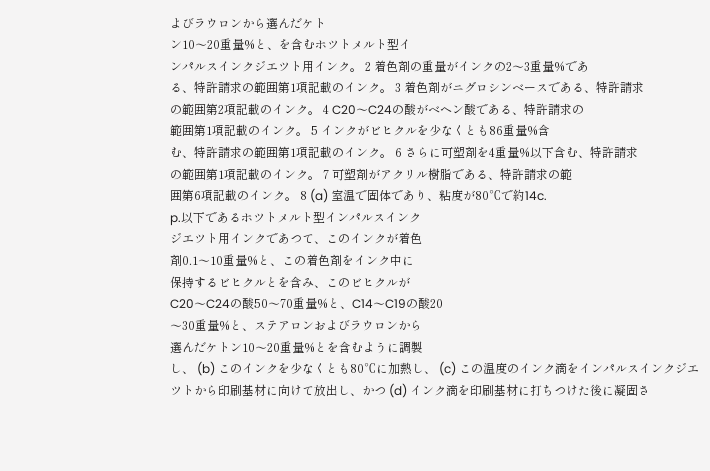よびラウロンから選んだケト
ン10〜20重量%と、を含むホツトメルト型イ
ンパルスインクジエツト用インク。 2 着色剤の重量がインクの2〜3重量%であ
る、特許請求の範囲第1項記載のインク。 3 着色剤がニグロシンベースである、特許請求
の範囲第2項記載のインク。 4 C20〜C24の酸がベヘン酸である、特許請求の
範囲第1項記載のインク。 5 インクがビヒクルを少なくとも86重量%含
む、特許請求の範囲第1項記載のインク。 6 さらに可塑剤を4重量%以下含む、特許請求
の範囲第1項記載のインク。 7 可塑剤がアクリル樹脂である、特許請求の範
囲第6項記載のインク。 8 (a) 室温で固体であり、粘度が80℃で約14c.
p.以下であるホツトメルト型インパルスインク
ジエツト用インクであつて、このインクが着色
剤0.1〜10重量%と、この着色剤をインク中に
保持するビヒクルとを含み、このビヒクルが
C20〜C24の酸50〜70重量%と、C14〜C19の酸20
〜30重量%と、ステアロンおよびラウロンから
選んだケトン10〜20重量%とを含むように調製
し、 (b) このインクを少なくとも80℃に加熱し、 (c) この温度のインク滴をインパルスインクジエ
ツトから印刷基材に向けて放出し、かつ (d) インク滴を印刷基材に打ちつけた後に凝固さ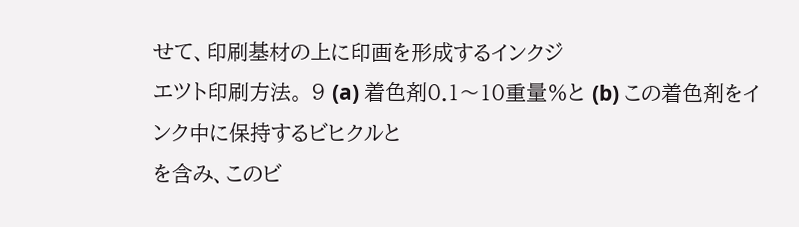せて、印刷基材の上に印画を形成するインクジ
エツト印刷方法。 9 (a) 着色剤0.1〜10重量%と (b) この着色剤をインク中に保持するビヒクルと
を含み、このビ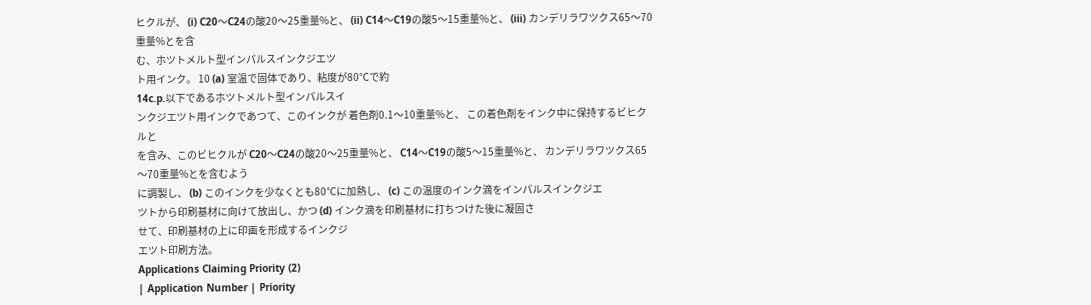ヒクルが、 (i) C20〜C24の酸20〜25重量%と、 (ii) C14〜C19の酸5〜15重量%と、 (iii) カンデリラワツクス65〜70重量%とを含
む、ホツトメルト型インパルスインクジエツ
ト用インク。 10 (a) 室温で固体であり、粘度が80℃で約
14c.p.以下であるホツトメルト型インパルスイ
ンクジエツト用インクであつて、このインクが 着色剤0.1〜10重量%と、 この着色剤をインク中に保持するビヒクルと
を含み、このビヒクルが C20〜C24の酸20〜25重量%と、 C14〜C19の酸5〜15重量%と、 カンデリラワツクス65〜70重量%とを含むよう
に調製し、 (b) このインクを少なくとも80℃に加熱し、 (c) この温度のインク滴をインパルスインクジエ
ツトから印刷基材に向けて放出し、かつ (d) インク滴を印刷基材に打ちつけた後に凝固さ
せて、印刷基材の上に印画を形成するインクジ
エツト印刷方法。
Applications Claiming Priority (2)
| Application Number | Priority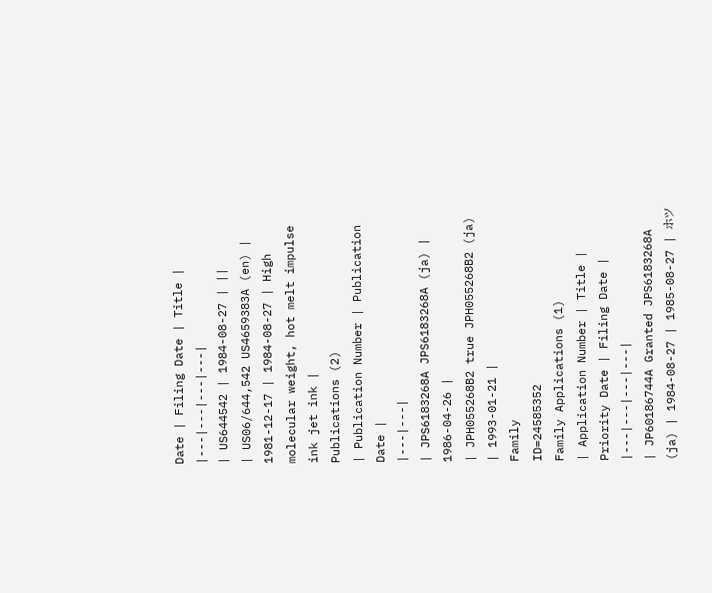Date | Filing Date | Title |
|---|---|---|---|
| US644542 | 1984-08-27 | ||
| US06/644,542 US4659383A (en) | 1981-12-17 | 1984-08-27 | High molecular weight, hot melt impulse ink jet ink |
Publications (2)
| Publication Number | Publication Date |
|---|---|
| JPS6183268A JPS6183268A (ja) | 1986-04-26 |
| JPH055268B2 true JPH055268B2 (ja) | 1993-01-21 |
Family
ID=24585352
Family Applications (1)
| Application Number | Title | Priority Date | Filing Date |
|---|---|---|---|
| JP60186744A Granted JPS6183268A (ja) | 1984-08-27 | 1985-08-27 | ホツ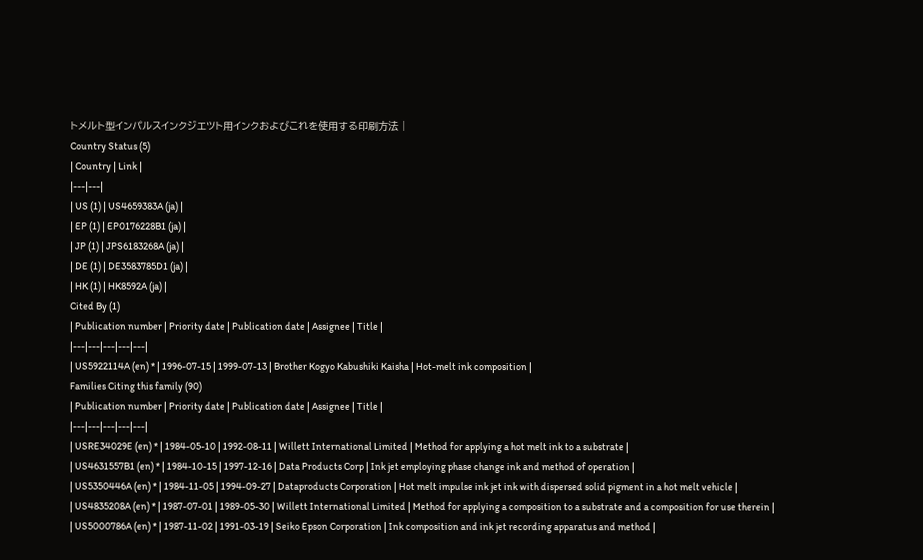トメルト型インパルスインクジエツト用インクおよびこれを使用する印刷方法 |
Country Status (5)
| Country | Link |
|---|---|
| US (1) | US4659383A (ja) |
| EP (1) | EP0176228B1 (ja) |
| JP (1) | JPS6183268A (ja) |
| DE (1) | DE3583785D1 (ja) |
| HK (1) | HK8592A (ja) |
Cited By (1)
| Publication number | Priority date | Publication date | Assignee | Title |
|---|---|---|---|---|
| US5922114A (en) * | 1996-07-15 | 1999-07-13 | Brother Kogyo Kabushiki Kaisha | Hot-melt ink composition |
Families Citing this family (90)
| Publication number | Priority date | Publication date | Assignee | Title |
|---|---|---|---|---|
| USRE34029E (en) * | 1984-05-10 | 1992-08-11 | Willett International Limited | Method for applying a hot melt ink to a substrate |
| US4631557B1 (en) * | 1984-10-15 | 1997-12-16 | Data Products Corp | Ink jet employing phase change ink and method of operation |
| US5350446A (en) * | 1984-11-05 | 1994-09-27 | Dataproducts Corporation | Hot melt impulse ink jet ink with dispersed solid pigment in a hot melt vehicle |
| US4835208A (en) * | 1987-07-01 | 1989-05-30 | Willett International Limited | Method for applying a composition to a substrate and a composition for use therein |
| US5000786A (en) * | 1987-11-02 | 1991-03-19 | Seiko Epson Corporation | Ink composition and ink jet recording apparatus and method |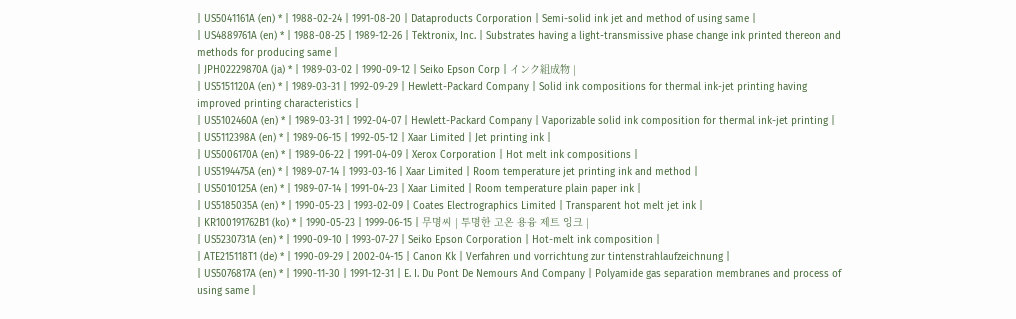| US5041161A (en) * | 1988-02-24 | 1991-08-20 | Dataproducts Corporation | Semi-solid ink jet and method of using same |
| US4889761A (en) * | 1988-08-25 | 1989-12-26 | Tektronix, Inc. | Substrates having a light-transmissive phase change ink printed thereon and methods for producing same |
| JPH02229870A (ja) * | 1989-03-02 | 1990-09-12 | Seiko Epson Corp | インク組成物 |
| US5151120A (en) * | 1989-03-31 | 1992-09-29 | Hewlett-Packard Company | Solid ink compositions for thermal ink-jet printing having improved printing characteristics |
| US5102460A (en) * | 1989-03-31 | 1992-04-07 | Hewlett-Packard Company | Vaporizable solid ink composition for thermal ink-jet printing |
| US5112398A (en) * | 1989-06-15 | 1992-05-12 | Xaar Limited | Jet printing ink |
| US5006170A (en) * | 1989-06-22 | 1991-04-09 | Xerox Corporation | Hot melt ink compositions |
| US5194475A (en) * | 1989-07-14 | 1993-03-16 | Xaar Limited | Room temperature jet printing ink and method |
| US5010125A (en) * | 1989-07-14 | 1991-04-23 | Xaar Limited | Room temperature plain paper ink |
| US5185035A (en) * | 1990-05-23 | 1993-02-09 | Coates Electrographics Limited | Transparent hot melt jet ink |
| KR100191762B1 (ko) * | 1990-05-23 | 1999-06-15 | 무명씨 | 투명한 고온 용융 제트 잉크 |
| US5230731A (en) * | 1990-09-10 | 1993-07-27 | Seiko Epson Corporation | Hot-melt ink composition |
| ATE215118T1 (de) * | 1990-09-29 | 2002-04-15 | Canon Kk | Verfahren und vorrichtung zur tintenstrahlaufzeichnung |
| US5076817A (en) * | 1990-11-30 | 1991-12-31 | E. I. Du Pont De Nemours And Company | Polyamide gas separation membranes and process of using same |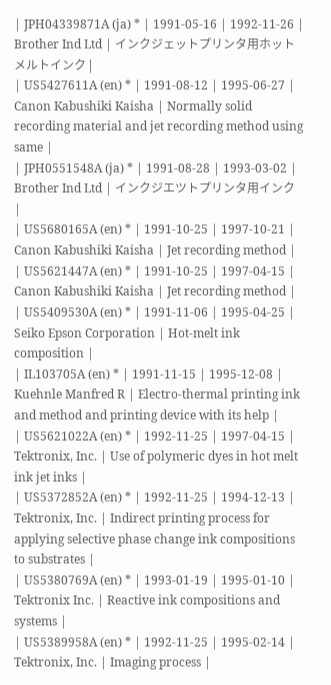| JPH04339871A (ja) * | 1991-05-16 | 1992-11-26 | Brother Ind Ltd | インクジェットプリンタ用ホットメルトインク |
| US5427611A (en) * | 1991-08-12 | 1995-06-27 | Canon Kabushiki Kaisha | Normally solid recording material and jet recording method using same |
| JPH0551548A (ja) * | 1991-08-28 | 1993-03-02 | Brother Ind Ltd | インクジエツトプリンタ用インク |
| US5680165A (en) * | 1991-10-25 | 1997-10-21 | Canon Kabushiki Kaisha | Jet recording method |
| US5621447A (en) * | 1991-10-25 | 1997-04-15 | Canon Kabushiki Kaisha | Jet recording method |
| US5409530A (en) * | 1991-11-06 | 1995-04-25 | Seiko Epson Corporation | Hot-melt ink composition |
| IL103705A (en) * | 1991-11-15 | 1995-12-08 | Kuehnle Manfred R | Electro-thermal printing ink and method and printing device with its help |
| US5621022A (en) * | 1992-11-25 | 1997-04-15 | Tektronix, Inc. | Use of polymeric dyes in hot melt ink jet inks |
| US5372852A (en) * | 1992-11-25 | 1994-12-13 | Tektronix, Inc. | Indirect printing process for applying selective phase change ink compositions to substrates |
| US5380769A (en) * | 1993-01-19 | 1995-01-10 | Tektronix Inc. | Reactive ink compositions and systems |
| US5389958A (en) * | 1992-11-25 | 1995-02-14 | Tektronix, Inc. | Imaging process |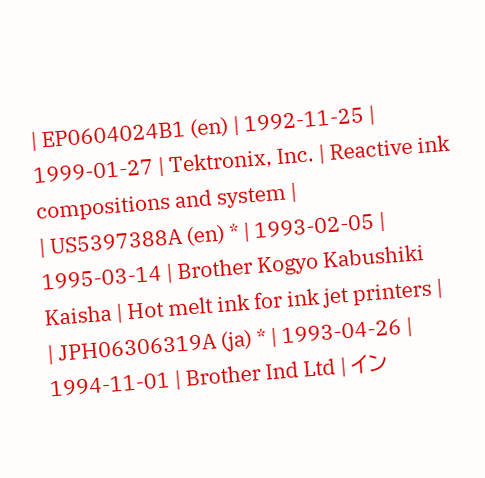| EP0604024B1 (en) | 1992-11-25 | 1999-01-27 | Tektronix, Inc. | Reactive ink compositions and system |
| US5397388A (en) * | 1993-02-05 | 1995-03-14 | Brother Kogyo Kabushiki Kaisha | Hot melt ink for ink jet printers |
| JPH06306319A (ja) * | 1993-04-26 | 1994-11-01 | Brother Ind Ltd | イン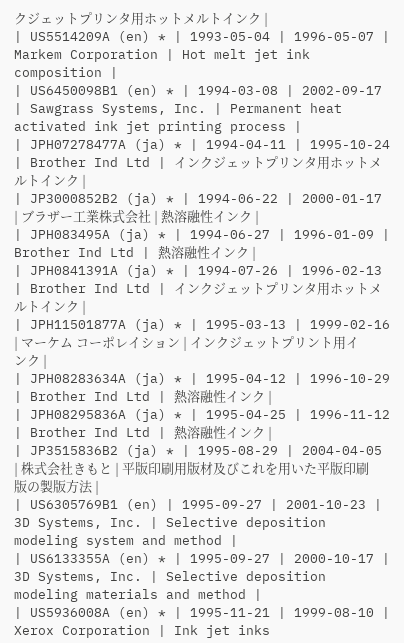クジェットプリンタ用ホットメルトインク |
| US5514209A (en) * | 1993-05-04 | 1996-05-07 | Markem Corporation | Hot melt jet ink composition |
| US6450098B1 (en) * | 1994-03-08 | 2002-09-17 | Sawgrass Systems, Inc. | Permanent heat activated ink jet printing process |
| JPH07278477A (ja) * | 1994-04-11 | 1995-10-24 | Brother Ind Ltd | インクジェットプリンタ用ホットメルトインク |
| JP3000852B2 (ja) * | 1994-06-22 | 2000-01-17 | ブラザー工業株式会社 | 熱溶融性インク |
| JPH083495A (ja) * | 1994-06-27 | 1996-01-09 | Brother Ind Ltd | 熱溶融性インク |
| JPH0841391A (ja) * | 1994-07-26 | 1996-02-13 | Brother Ind Ltd | インクジェットプリンタ用ホットメルトインク |
| JPH11501877A (ja) * | 1995-03-13 | 1999-02-16 | マーケム コーポレイション | インクジェットプリント用インク |
| JPH08283634A (ja) * | 1995-04-12 | 1996-10-29 | Brother Ind Ltd | 熱溶融性インク |
| JPH08295836A (ja) * | 1995-04-25 | 1996-11-12 | Brother Ind Ltd | 熱溶融性インク |
| JP3515836B2 (ja) * | 1995-08-29 | 2004-04-05 | 株式会社きもと | 平版印刷用版材及びこれを用いた平版印刷版の製版方法 |
| US6305769B1 (en) | 1995-09-27 | 2001-10-23 | 3D Systems, Inc. | Selective deposition modeling system and method |
| US6133355A (en) * | 1995-09-27 | 2000-10-17 | 3D Systems, Inc. | Selective deposition modeling materials and method |
| US5936008A (en) * | 1995-11-21 | 1999-08-10 | Xerox Corporation | Ink jet inks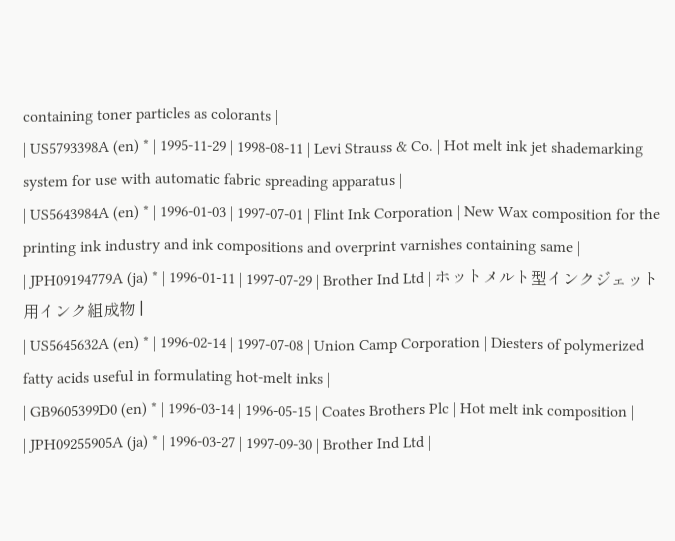containing toner particles as colorants |
| US5793398A (en) * | 1995-11-29 | 1998-08-11 | Levi Strauss & Co. | Hot melt ink jet shademarking system for use with automatic fabric spreading apparatus |
| US5643984A (en) * | 1996-01-03 | 1997-07-01 | Flint Ink Corporation | New Wax composition for the printing ink industry and ink compositions and overprint varnishes containing same |
| JPH09194779A (ja) * | 1996-01-11 | 1997-07-29 | Brother Ind Ltd | ホットメルト型インクジェット用インク組成物 |
| US5645632A (en) * | 1996-02-14 | 1997-07-08 | Union Camp Corporation | Diesters of polymerized fatty acids useful in formulating hot-melt inks |
| GB9605399D0 (en) * | 1996-03-14 | 1996-05-15 | Coates Brothers Plc | Hot melt ink composition |
| JPH09255905A (ja) * | 1996-03-27 | 1997-09-30 | Brother Ind Ltd |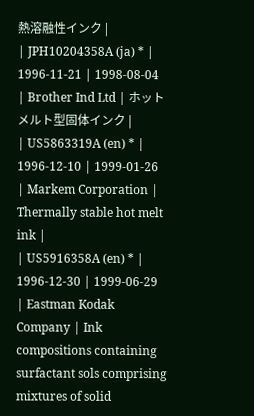熱溶融性インク |
| JPH10204358A (ja) * | 1996-11-21 | 1998-08-04 | Brother Ind Ltd | ホットメルト型固体インク |
| US5863319A (en) * | 1996-12-10 | 1999-01-26 | Markem Corporation | Thermally stable hot melt ink |
| US5916358A (en) * | 1996-12-30 | 1999-06-29 | Eastman Kodak Company | Ink compositions containing surfactant sols comprising mixtures of solid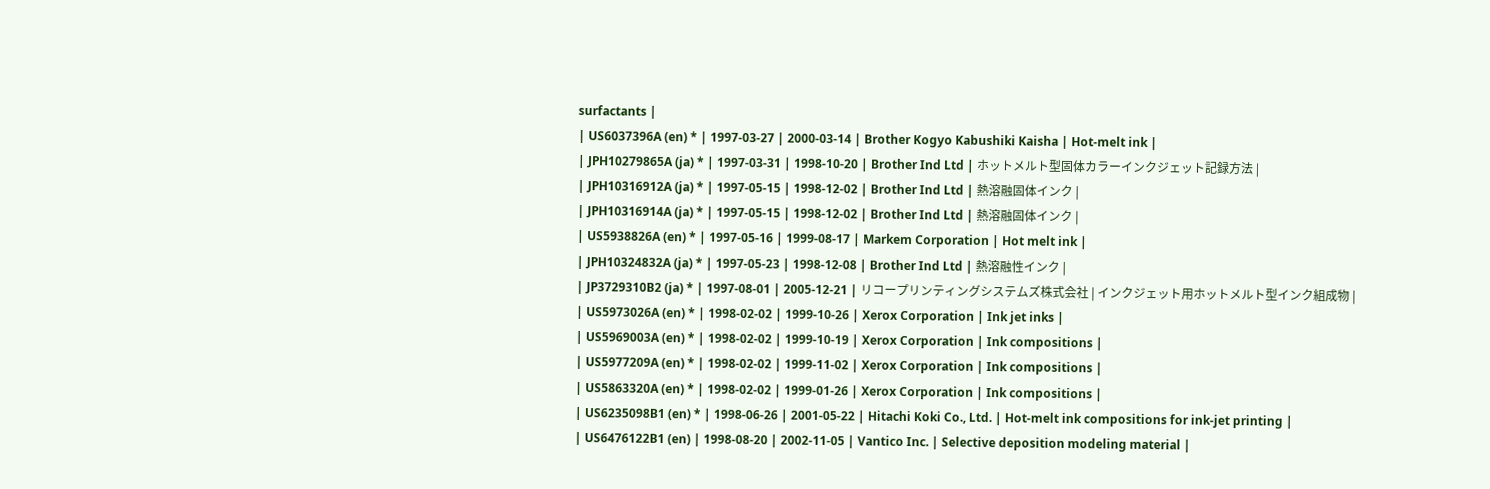surfactants |
| US6037396A (en) * | 1997-03-27 | 2000-03-14 | Brother Kogyo Kabushiki Kaisha | Hot-melt ink |
| JPH10279865A (ja) * | 1997-03-31 | 1998-10-20 | Brother Ind Ltd | ホットメルト型固体カラーインクジェット記録方法 |
| JPH10316912A (ja) * | 1997-05-15 | 1998-12-02 | Brother Ind Ltd | 熱溶融固体インク |
| JPH10316914A (ja) * | 1997-05-15 | 1998-12-02 | Brother Ind Ltd | 熱溶融固体インク |
| US5938826A (en) * | 1997-05-16 | 1999-08-17 | Markem Corporation | Hot melt ink |
| JPH10324832A (ja) * | 1997-05-23 | 1998-12-08 | Brother Ind Ltd | 熱溶融性インク |
| JP3729310B2 (ja) * | 1997-08-01 | 2005-12-21 | リコープリンティングシステムズ株式会社 | インクジェット用ホットメルト型インク組成物 |
| US5973026A (en) * | 1998-02-02 | 1999-10-26 | Xerox Corporation | Ink jet inks |
| US5969003A (en) * | 1998-02-02 | 1999-10-19 | Xerox Corporation | Ink compositions |
| US5977209A (en) * | 1998-02-02 | 1999-11-02 | Xerox Corporation | Ink compositions |
| US5863320A (en) * | 1998-02-02 | 1999-01-26 | Xerox Corporation | Ink compositions |
| US6235098B1 (en) * | 1998-06-26 | 2001-05-22 | Hitachi Koki Co., Ltd. | Hot-melt ink compositions for ink-jet printing |
| US6476122B1 (en) | 1998-08-20 | 2002-11-05 | Vantico Inc. | Selective deposition modeling material |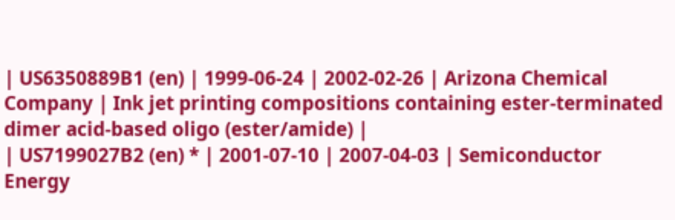| US6350889B1 (en) | 1999-06-24 | 2002-02-26 | Arizona Chemical Company | Ink jet printing compositions containing ester-terminated dimer acid-based oligo (ester/amide) |
| US7199027B2 (en) * | 2001-07-10 | 2007-04-03 | Semiconductor Energy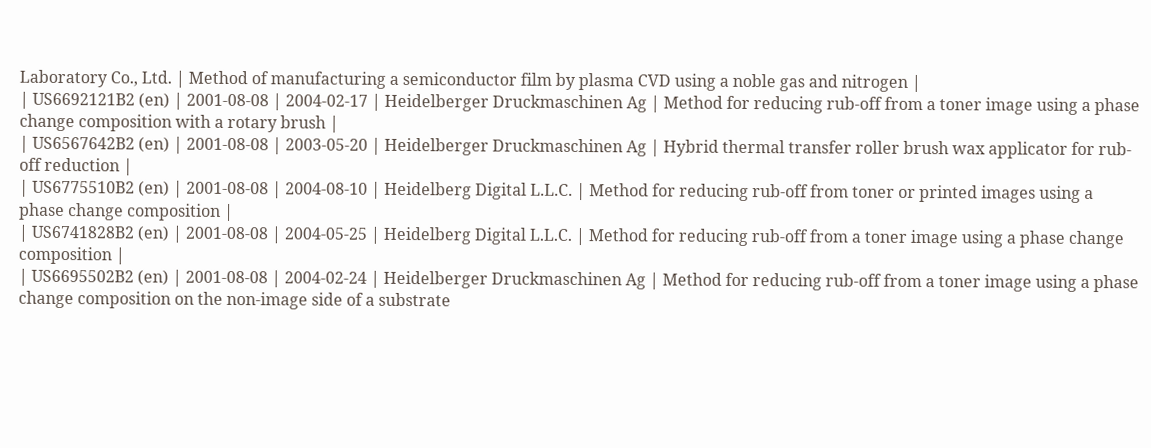Laboratory Co., Ltd. | Method of manufacturing a semiconductor film by plasma CVD using a noble gas and nitrogen |
| US6692121B2 (en) | 2001-08-08 | 2004-02-17 | Heidelberger Druckmaschinen Ag | Method for reducing rub-off from a toner image using a phase change composition with a rotary brush |
| US6567642B2 (en) | 2001-08-08 | 2003-05-20 | Heidelberger Druckmaschinen Ag | Hybrid thermal transfer roller brush wax applicator for rub-off reduction |
| US6775510B2 (en) | 2001-08-08 | 2004-08-10 | Heidelberg Digital L.L.C. | Method for reducing rub-off from toner or printed images using a phase change composition |
| US6741828B2 (en) | 2001-08-08 | 2004-05-25 | Heidelberg Digital L.L.C. | Method for reducing rub-off from a toner image using a phase change composition |
| US6695502B2 (en) | 2001-08-08 | 2004-02-24 | Heidelberger Druckmaschinen Ag | Method for reducing rub-off from a toner image using a phase change composition on the non-image side of a substrate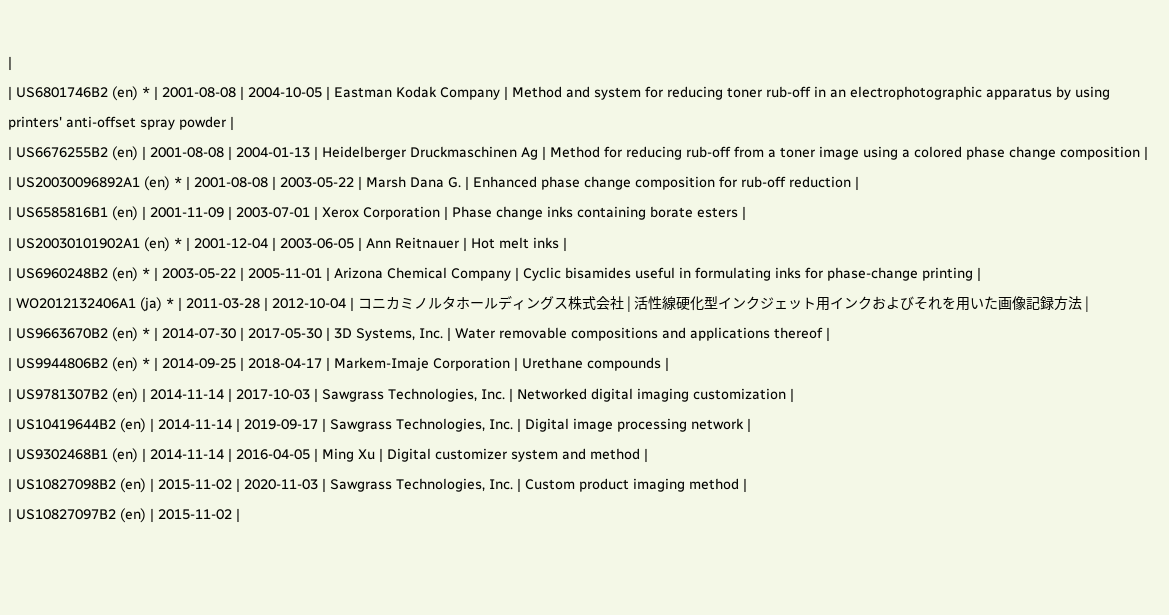|
| US6801746B2 (en) * | 2001-08-08 | 2004-10-05 | Eastman Kodak Company | Method and system for reducing toner rub-off in an electrophotographic apparatus by using printers' anti-offset spray powder |
| US6676255B2 (en) | 2001-08-08 | 2004-01-13 | Heidelberger Druckmaschinen Ag | Method for reducing rub-off from a toner image using a colored phase change composition |
| US20030096892A1 (en) * | 2001-08-08 | 2003-05-22 | Marsh Dana G. | Enhanced phase change composition for rub-off reduction |
| US6585816B1 (en) | 2001-11-09 | 2003-07-01 | Xerox Corporation | Phase change inks containing borate esters |
| US20030101902A1 (en) * | 2001-12-04 | 2003-06-05 | Ann Reitnauer | Hot melt inks |
| US6960248B2 (en) * | 2003-05-22 | 2005-11-01 | Arizona Chemical Company | Cyclic bisamides useful in formulating inks for phase-change printing |
| WO2012132406A1 (ja) * | 2011-03-28 | 2012-10-04 | コニカミノルタホールディングス株式会社 | 活性線硬化型インクジェット用インクおよびそれを用いた画像記録方法 |
| US9663670B2 (en) * | 2014-07-30 | 2017-05-30 | 3D Systems, Inc. | Water removable compositions and applications thereof |
| US9944806B2 (en) * | 2014-09-25 | 2018-04-17 | Markem-Imaje Corporation | Urethane compounds |
| US9781307B2 (en) | 2014-11-14 | 2017-10-03 | Sawgrass Technologies, Inc. | Networked digital imaging customization |
| US10419644B2 (en) | 2014-11-14 | 2019-09-17 | Sawgrass Technologies, Inc. | Digital image processing network |
| US9302468B1 (en) | 2014-11-14 | 2016-04-05 | Ming Xu | Digital customizer system and method |
| US10827098B2 (en) | 2015-11-02 | 2020-11-03 | Sawgrass Technologies, Inc. | Custom product imaging method |
| US10827097B2 (en) | 2015-11-02 |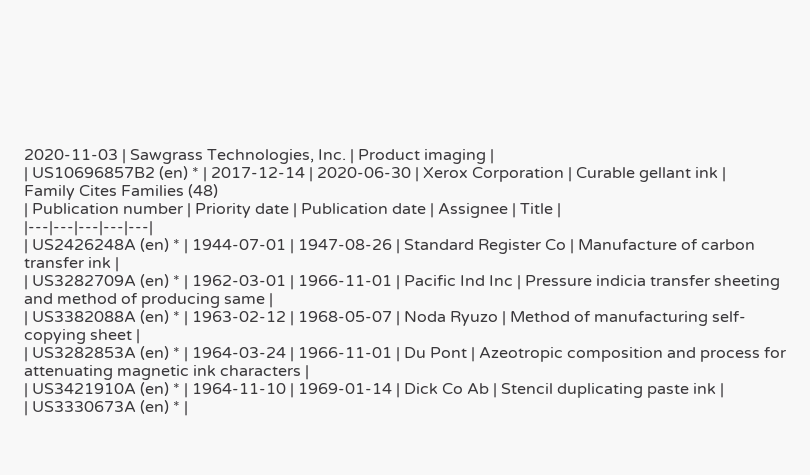2020-11-03 | Sawgrass Technologies, Inc. | Product imaging |
| US10696857B2 (en) * | 2017-12-14 | 2020-06-30 | Xerox Corporation | Curable gellant ink |
Family Cites Families (48)
| Publication number | Priority date | Publication date | Assignee | Title |
|---|---|---|---|---|
| US2426248A (en) * | 1944-07-01 | 1947-08-26 | Standard Register Co | Manufacture of carbon transfer ink |
| US3282709A (en) * | 1962-03-01 | 1966-11-01 | Pacific Ind Inc | Pressure indicia transfer sheeting and method of producing same |
| US3382088A (en) * | 1963-02-12 | 1968-05-07 | Noda Ryuzo | Method of manufacturing self-copying sheet |
| US3282853A (en) * | 1964-03-24 | 1966-11-01 | Du Pont | Azeotropic composition and process for attenuating magnetic ink characters |
| US3421910A (en) * | 1964-11-10 | 1969-01-14 | Dick Co Ab | Stencil duplicating paste ink |
| US3330673A (en) * |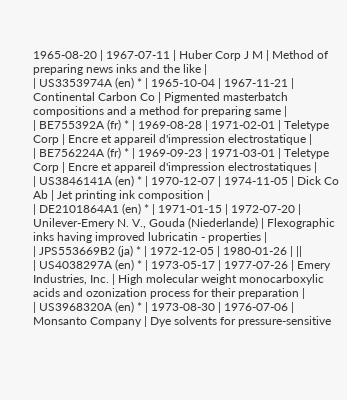1965-08-20 | 1967-07-11 | Huber Corp J M | Method of preparing news inks and the like |
| US3353974A (en) * | 1965-10-04 | 1967-11-21 | Continental Carbon Co | Pigmented masterbatch compositions and a method for preparing same |
| BE755392A (fr) * | 1969-08-28 | 1971-02-01 | Teletype Corp | Encre et appareil d'impression electrostatique |
| BE756224A (fr) * | 1969-09-23 | 1971-03-01 | Teletype Corp | Encre et appareil d'impression electrostatiques |
| US3846141A (en) * | 1970-12-07 | 1974-11-05 | Dick Co Ab | Jet printing ink composition |
| DE2101864A1 (en) * | 1971-01-15 | 1972-07-20 | Unilever-Emery N. V., Gouda (Niederlande) | Flexographic inks having improved lubricatin - properties |
| JPS553669B2 (ja) * | 1972-12-05 | 1980-01-26 | ||
| US4038297A (en) * | 1973-05-17 | 1977-07-26 | Emery Industries, Inc. | High molecular weight monocarboxylic acids and ozonization process for their preparation |
| US3968320A (en) * | 1973-08-30 | 1976-07-06 | Monsanto Company | Dye solvents for pressure-sensitive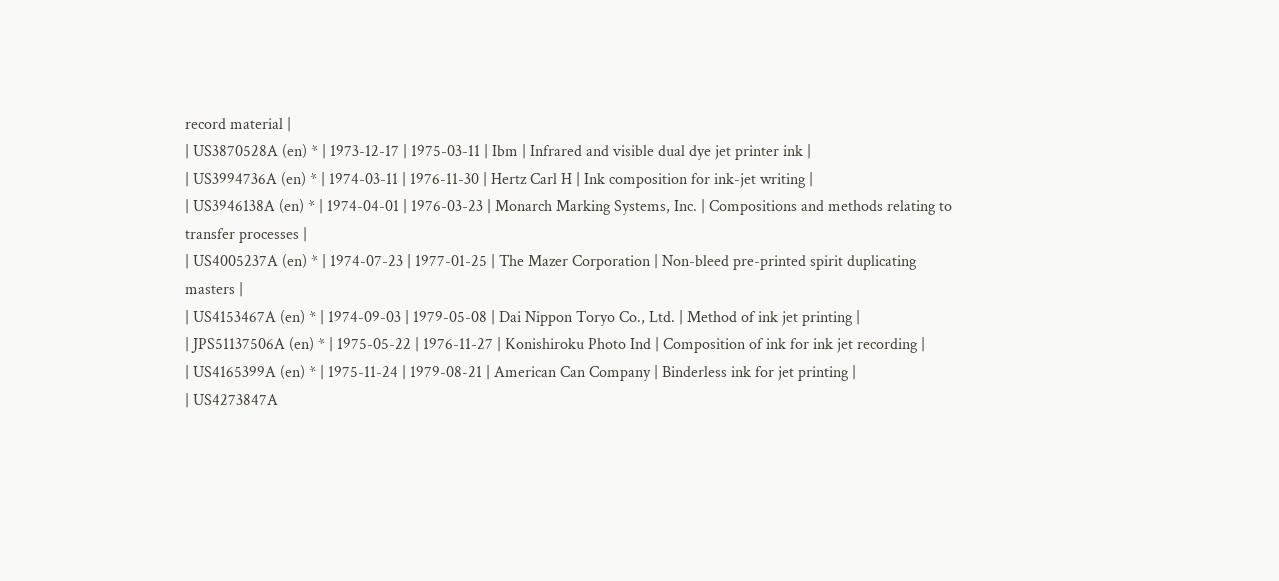record material |
| US3870528A (en) * | 1973-12-17 | 1975-03-11 | Ibm | Infrared and visible dual dye jet printer ink |
| US3994736A (en) * | 1974-03-11 | 1976-11-30 | Hertz Carl H | Ink composition for ink-jet writing |
| US3946138A (en) * | 1974-04-01 | 1976-03-23 | Monarch Marking Systems, Inc. | Compositions and methods relating to transfer processes |
| US4005237A (en) * | 1974-07-23 | 1977-01-25 | The Mazer Corporation | Non-bleed pre-printed spirit duplicating masters |
| US4153467A (en) * | 1974-09-03 | 1979-05-08 | Dai Nippon Toryo Co., Ltd. | Method of ink jet printing |
| JPS51137506A (en) * | 1975-05-22 | 1976-11-27 | Konishiroku Photo Ind | Composition of ink for ink jet recording |
| US4165399A (en) * | 1975-11-24 | 1979-08-21 | American Can Company | Binderless ink for jet printing |
| US4273847A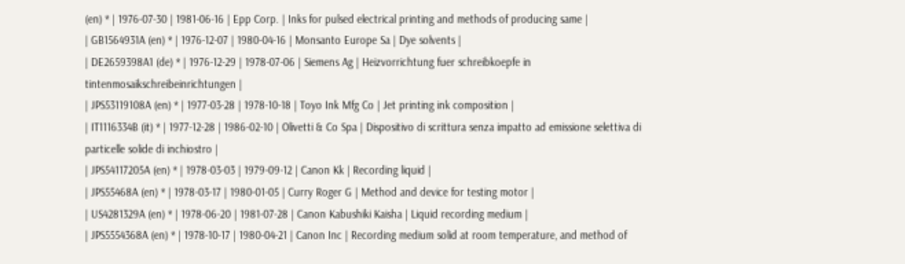(en) * | 1976-07-30 | 1981-06-16 | Epp Corp. | Inks for pulsed electrical printing and methods of producing same |
| GB1564931A (en) * | 1976-12-07 | 1980-04-16 | Monsanto Europe Sa | Dye solvents |
| DE2659398A1 (de) * | 1976-12-29 | 1978-07-06 | Siemens Ag | Heizvorrichtung fuer schreibkoepfe in tintenmosaikschreibeinrichtungen |
| JPS53119108A (en) * | 1977-03-28 | 1978-10-18 | Toyo Ink Mfg Co | Jet printing ink composition |
| IT1116334B (it) * | 1977-12-28 | 1986-02-10 | Olivetti & Co Spa | Dispositivo di scrittura senza impatto ad emissione selettiva di particelle solide di inchiostro |
| JPS54117205A (en) * | 1978-03-03 | 1979-09-12 | Canon Kk | Recording liquid |
| JPS55468A (en) * | 1978-03-17 | 1980-01-05 | Curry Roger G | Method and device for testing motor |
| US4281329A (en) * | 1978-06-20 | 1981-07-28 | Canon Kabushiki Kaisha | Liquid recording medium |
| JPS5554368A (en) * | 1978-10-17 | 1980-04-21 | Canon Inc | Recording medium solid at room temperature, and method of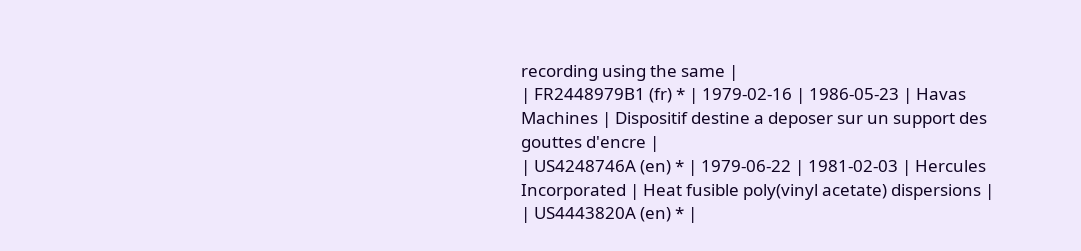recording using the same |
| FR2448979B1 (fr) * | 1979-02-16 | 1986-05-23 | Havas Machines | Dispositif destine a deposer sur un support des gouttes d'encre |
| US4248746A (en) * | 1979-06-22 | 1981-02-03 | Hercules Incorporated | Heat fusible poly(vinyl acetate) dispersions |
| US4443820A (en) * |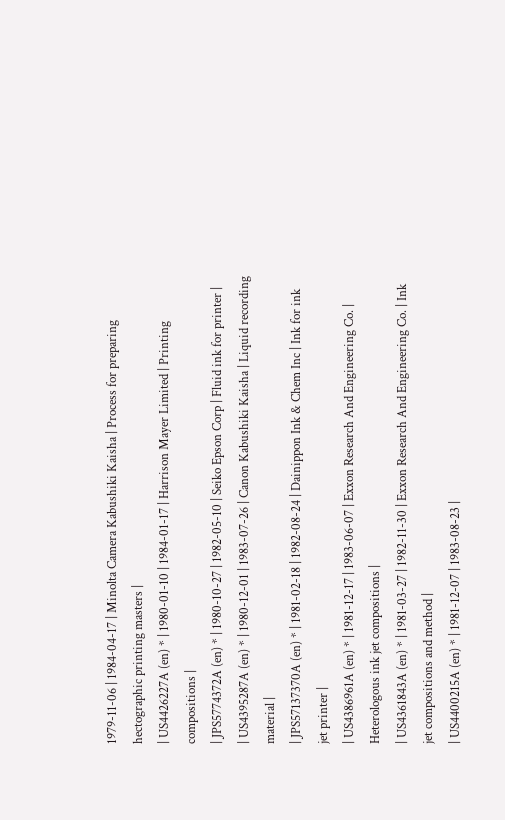1979-11-06 | 1984-04-17 | Minolta Camera Kabushiki Kaisha | Process for preparing hectographic printing masters |
| US4426227A (en) * | 1980-01-10 | 1984-01-17 | Harrison Mayer Limited | Printing compositions |
| JPS5774372A (en) * | 1980-10-27 | 1982-05-10 | Seiko Epson Corp | Fluid ink for printer |
| US4395287A (en) * | 1980-12-01 | 1983-07-26 | Canon Kabushiki Kaisha | Liquid recording material |
| JPS57137370A (en) * | 1981-02-18 | 1982-08-24 | Dainippon Ink & Chem Inc | Ink for ink jet printer |
| US4386961A (en) * | 1981-12-17 | 1983-06-07 | Exxon Research And Engineering Co. | Heterologous ink jet compositions |
| US4361843A (en) * | 1981-03-27 | 1982-11-30 | Exxon Research And Engineering Co. | Ink jet compositions and method |
| US4400215A (en) * | 1981-12-07 | 1983-08-23 |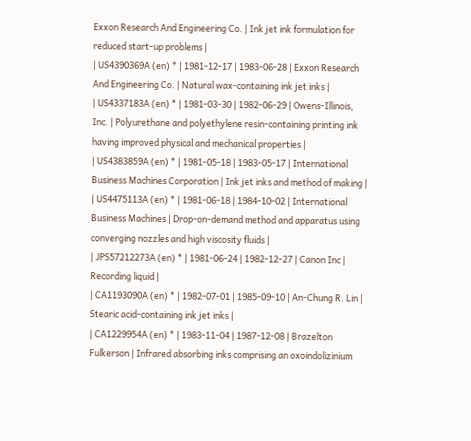Exxon Research And Engineering Co. | Ink jet ink formulation for reduced start-up problems |
| US4390369A (en) * | 1981-12-17 | 1983-06-28 | Exxon Research And Engineering Co. | Natural wax-containing ink jet inks |
| US4337183A (en) * | 1981-03-30 | 1982-06-29 | Owens-Illinois, Inc. | Polyurethane and polyethylene resin-containing printing ink having improved physical and mechanical properties |
| US4383859A (en) * | 1981-05-18 | 1983-05-17 | International Business Machines Corporation | Ink jet inks and method of making |
| US4475113A (en) * | 1981-06-18 | 1984-10-02 | International Business Machines | Drop-on-demand method and apparatus using converging nozzles and high viscosity fluids |
| JPS57212273A (en) * | 1981-06-24 | 1982-12-27 | Canon Inc | Recording liquid |
| CA1193090A (en) * | 1982-07-01 | 1985-09-10 | An-Chung R. Lin | Stearic acid-containing ink jet inks |
| CA1229954A (en) * | 1983-11-04 | 1987-12-08 | Brazelton Fulkerson | Infrared absorbing inks comprising an oxoindolizinium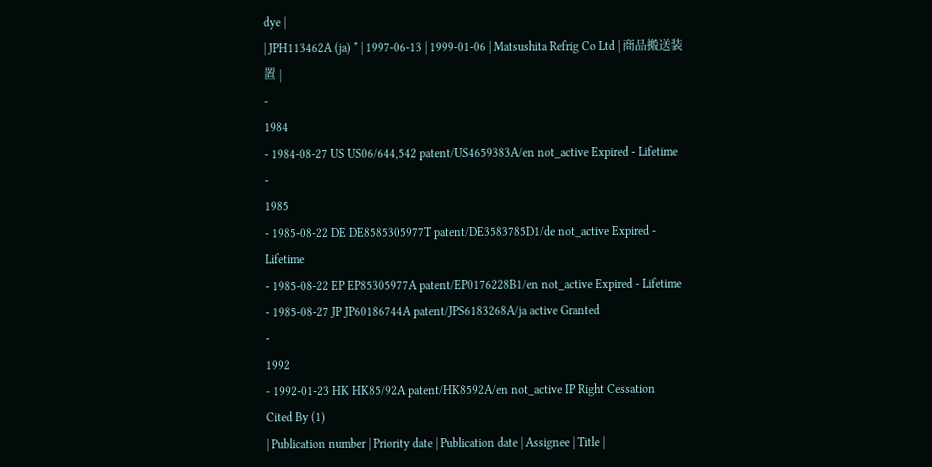dye |
| JPH113462A (ja) * | 1997-06-13 | 1999-01-06 | Matsushita Refrig Co Ltd | 商品搬送装置 |
-
1984
- 1984-08-27 US US06/644,542 patent/US4659383A/en not_active Expired - Lifetime
-
1985
- 1985-08-22 DE DE8585305977T patent/DE3583785D1/de not_active Expired - Lifetime
- 1985-08-22 EP EP85305977A patent/EP0176228B1/en not_active Expired - Lifetime
- 1985-08-27 JP JP60186744A patent/JPS6183268A/ja active Granted
-
1992
- 1992-01-23 HK HK85/92A patent/HK8592A/en not_active IP Right Cessation
Cited By (1)
| Publication number | Priority date | Publication date | Assignee | Title |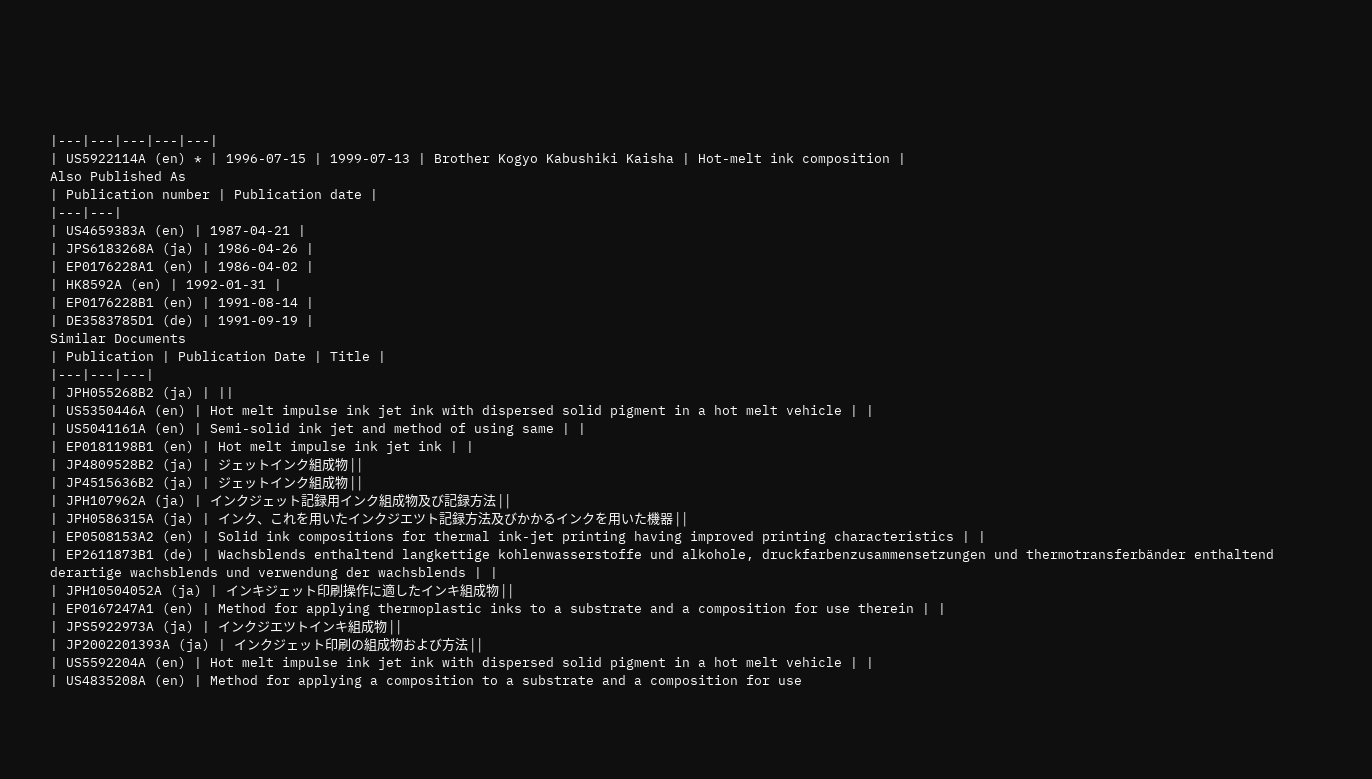|---|---|---|---|---|
| US5922114A (en) * | 1996-07-15 | 1999-07-13 | Brother Kogyo Kabushiki Kaisha | Hot-melt ink composition |
Also Published As
| Publication number | Publication date |
|---|---|
| US4659383A (en) | 1987-04-21 |
| JPS6183268A (ja) | 1986-04-26 |
| EP0176228A1 (en) | 1986-04-02 |
| HK8592A (en) | 1992-01-31 |
| EP0176228B1 (en) | 1991-08-14 |
| DE3583785D1 (de) | 1991-09-19 |
Similar Documents
| Publication | Publication Date | Title |
|---|---|---|
| JPH055268B2 (ja) | ||
| US5350446A (en) | Hot melt impulse ink jet ink with dispersed solid pigment in a hot melt vehicle | |
| US5041161A (en) | Semi-solid ink jet and method of using same | |
| EP0181198B1 (en) | Hot melt impulse ink jet ink | |
| JP4809528B2 (ja) | ジェットインク組成物 | |
| JP4515636B2 (ja) | ジェットインク組成物 | |
| JPH107962A (ja) | インクジェット記録用インク組成物及び記録方法 | |
| JPH0586315A (ja) | インク、これを用いたインクジエツト記録方法及びかかるインクを用いた機器 | |
| EP0508153A2 (en) | Solid ink compositions for thermal ink-jet printing having improved printing characteristics | |
| EP2611873B1 (de) | Wachsblends enthaltend langkettige kohlenwasserstoffe und alkohole, druckfarbenzusammensetzungen und thermotransferbänder enthaltend derartige wachsblends und verwendung der wachsblends | |
| JPH10504052A (ja) | インキジェット印刷操作に適したインキ組成物 | |
| EP0167247A1 (en) | Method for applying thermoplastic inks to a substrate and a composition for use therein | |
| JPS5922973A (ja) | インクジエツトインキ組成物 | |
| JP2002201393A (ja) | インクジェット印刷の組成物および方法 | |
| US5592204A (en) | Hot melt impulse ink jet ink with dispersed solid pigment in a hot melt vehicle | |
| US4835208A (en) | Method for applying a composition to a substrate and a composition for use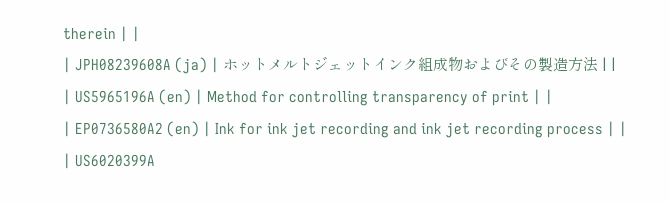therein | |
| JPH08239608A (ja) | ホットメルトジェットインク組成物およびその製造方法 | |
| US5965196A (en) | Method for controlling transparency of print | |
| EP0736580A2 (en) | Ink for ink jet recording and ink jet recording process | |
| US6020399A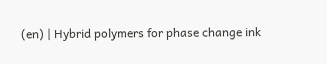(en) | Hybrid polymers for phase change ink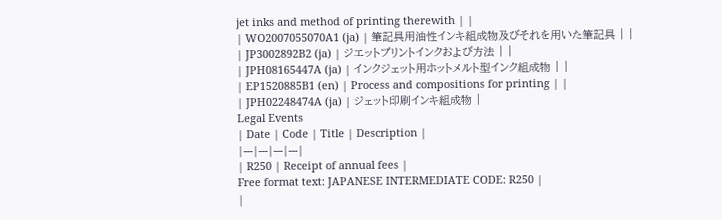jet inks and method of printing therewith | |
| WO2007055070A1 (ja) | 筆記具用油性インキ組成物及びそれを用いた筆記具 | |
| JP3002892B2 (ja) | ジエットプリントインクおよび方法 | |
| JPH08165447A (ja) | インクジェット用ホットメルト型インク組成物 | |
| EP1520885B1 (en) | Process and compositions for printing | |
| JPH02248474A (ja) | ジェット印刷インキ組成物 |
Legal Events
| Date | Code | Title | Description |
|---|---|---|---|
| R250 | Receipt of annual fees |
Free format text: JAPANESE INTERMEDIATE CODE: R250 |
|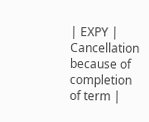| EXPY | Cancellation because of completion of term |